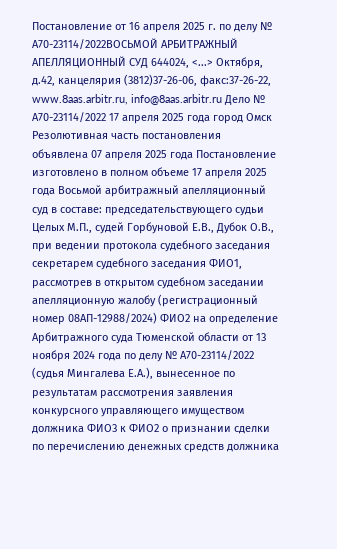Постановление от 16 апреля 2025 г. по делу № А70-23114/2022ВОСЬМОЙ АРБИТРАЖНЫЙ АПЕЛЛЯЦИОННЫЙ СУД 644024, <...> Октября, д.42, канцелярия (3812)37-26-06, факс:37-26-22, www.8aas.arbitr.ru, info@8aas.arbitr.ru Дело № А70-23114/2022 17 апреля 2025 года город Омск Резолютивная часть постановления объявлена 07 апреля 2025 года Постановление изготовлено в полном объеме 17 апреля 2025 года Восьмой арбитражный апелляционный суд в составе: председательствующего судьи Целых М.П., судей Горбуновой Е.В., Дубок О.В., при ведении протокола судебного заседания секретарем судебного заседания ФИО1, рассмотрев в открытом судебном заседании апелляционную жалобу (регистрационный номер 08АП-12988/2024) ФИО2 на определение Арбитражного суда Тюменской области от 13 ноября 2024 года по делу № А70-23114/2022 (судья Мингалева Е.А.), вынесенное по результатам рассмотрения заявления конкурсного управляющего имуществом должника ФИО3 к ФИО2 о признании сделки по перечислению денежных средств должника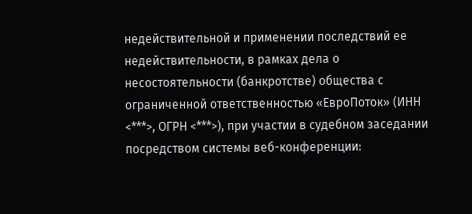недействительной и применении последствий ее недействительности, в рамках дела о несостоятельности (банкротстве) общества с ограниченной ответственностью «ЕвроПоток» (ИНН <***>, ОГРН <***>), при участии в судебном заседании посредством системы веб-конференции: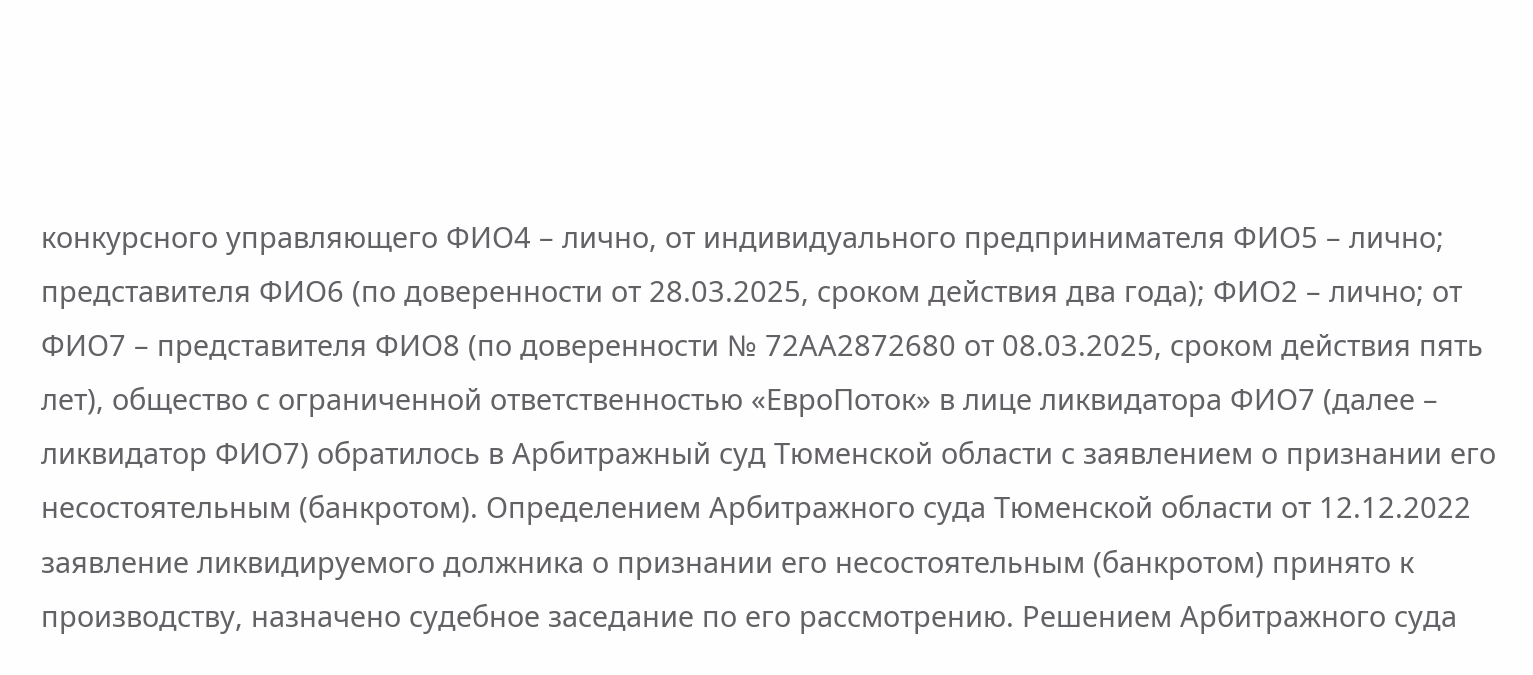конкурсного управляющего ФИО4 – лично, от индивидуального предпринимателя ФИО5 – лично; представителя ФИО6 (по доверенности от 28.03.2025, сроком действия два года); ФИО2 – лично; от ФИО7 – представителя ФИО8 (по доверенности № 72АА2872680 от 08.03.2025, сроком действия пять лет), общество с ограниченной ответственностью «ЕвроПоток» в лице ликвидатора ФИО7 (далее – ликвидатор ФИО7) обратилось в Арбитражный суд Тюменской области с заявлением о признании его несостоятельным (банкротом). Определением Арбитражного суда Тюменской области от 12.12.2022 заявление ликвидируемого должника о признании его несостоятельным (банкротом) принято к производству, назначено судебное заседание по его рассмотрению. Решением Арбитражного суда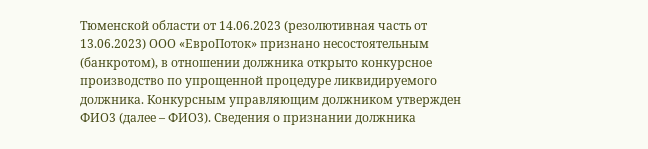Тюменской области от 14.06.2023 (резолютивная часть от 13.06.2023) ООО «ЕвроПоток» признано несостоятельным (банкротом), в отношении должника открыто конкурсное производство по упрощенной процедуре ликвидируемого должника. Конкурсным управляющим должником утвержден ФИО3 (далее – ФИО3). Сведения о признании должника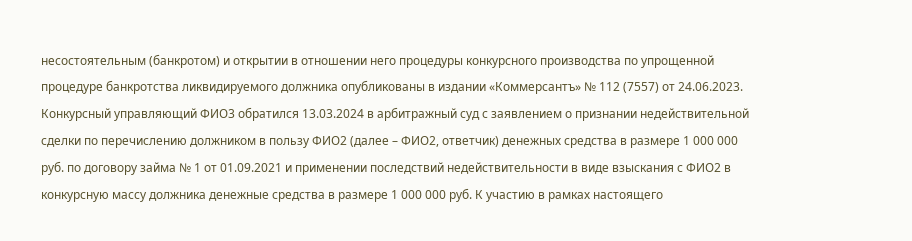несостоятельным (банкротом) и открытии в отношении него процедуры конкурсного производства по упрощенной процедуре банкротства ликвидируемого должника опубликованы в издании «Коммерсантъ» № 112 (7557) от 24.06.2023. Конкурсный управляющий ФИО3 обратился 13.03.2024 в арбитражный суд с заявлением о признании недействительной сделки по перечислению должником в пользу ФИО2 (далее – ФИО2, ответчик) денежных средства в размере 1 000 000 руб. по договору займа № 1 от 01.09.2021 и применении последствий недействительности в виде взыскания с ФИО2 в конкурсную массу должника денежные средства в размере 1 000 000 руб. К участию в рамках настоящего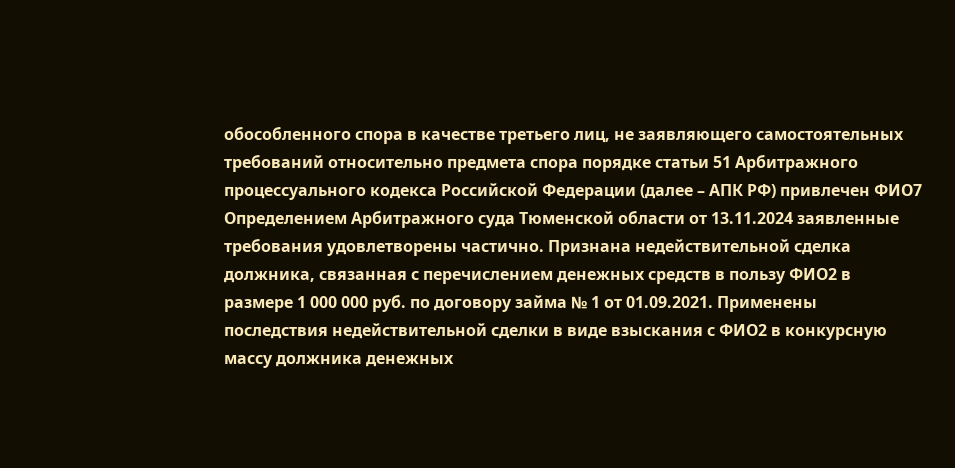обособленного спора в качестве третьего лиц, не заявляющего самостоятельных требований относительно предмета спора порядке статьи 51 Арбитражного процессуального кодекса Российской Федерации (далее – АПК РФ) привлечен ФИО7 Определением Арбитражного суда Тюменской области от 13.11.2024 заявленные требования удовлетворены частично. Признана недействительной сделка должника, связанная с перечислением денежных средств в пользу ФИО2 в размере 1 000 000 руб. по договору займа № 1 от 01.09.2021. Применены последствия недействительной сделки в виде взыскания с ФИО2 в конкурсную массу должника денежных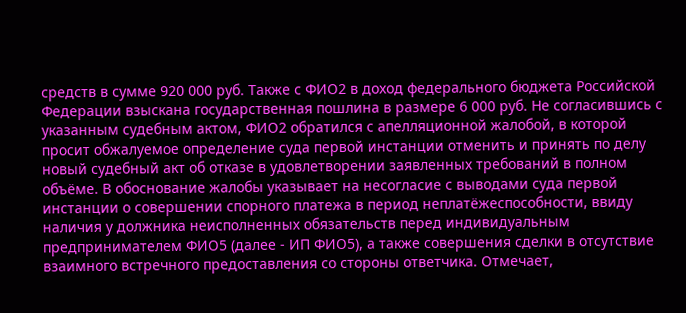средств в сумме 920 000 руб. Также с ФИО2 в доход федерального бюджета Российской Федерации взыскана государственная пошлина в размере 6 000 руб. Не согласившись с указанным судебным актом, ФИО2 обратился с апелляционной жалобой, в которой просит обжалуемое определение суда первой инстанции отменить и принять по делу новый судебный акт об отказе в удовлетворении заявленных требований в полном объёме. В обоснование жалобы указывает на несогласие с выводами суда первой инстанции о совершении спорного платежа в период неплатёжеспособности, ввиду наличия у должника неисполненных обязательств перед индивидуальным предпринимателем ФИО5 (далее - ИП ФИО5), а также совершения сделки в отсутствие взаимного встречного предоставления со стороны ответчика. Отмечает,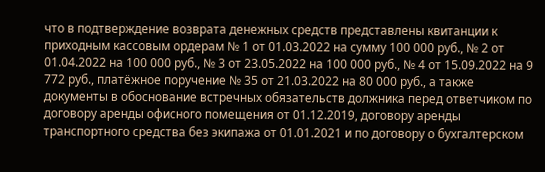что в подтверждение возврата денежных средств представлены квитанции к приходным кассовым ордерам № 1 от 01.03.2022 на сумму 100 000 руб., № 2 от 01.04.2022 на 100 000 руб., № 3 от 23.05.2022 на 100 000 руб., № 4 от 15.09.2022 на 9 772 руб., платёжное поручение № 35 от 21.03.2022 на 80 000 руб., а также документы в обоснование встречных обязательств должника перед ответчиком по договору аренды офисного помещения от 01.12.2019, договору аренды транспортного средства без экипажа от 01.01.2021 и по договору о бухгалтерском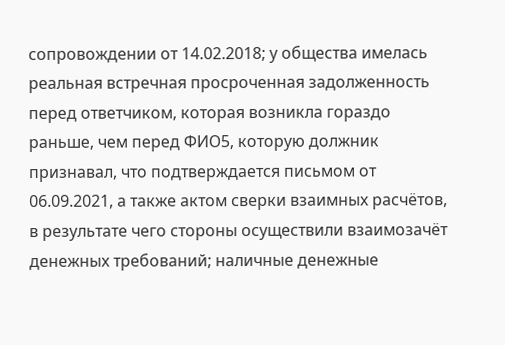сопровождении от 14.02.2018; у общества имелась реальная встречная просроченная задолженность перед ответчиком, которая возникла гораздо раньше, чем перед ФИО5, которую должник признавал, что подтверждается письмом от 06.09.2021, а также актом сверки взаимных расчётов, в результате чего стороны осуществили взаимозачёт денежных требований; наличные денежные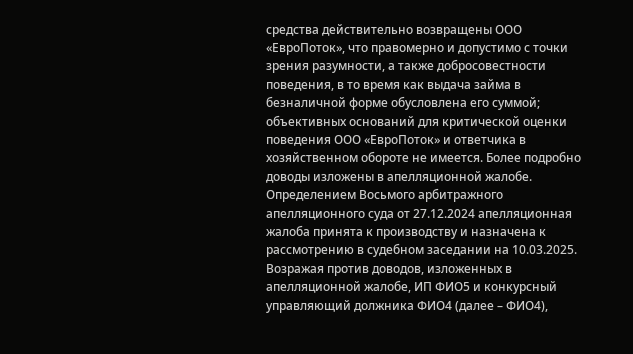средства действительно возвращены ООО «ЕвроПоток», что правомерно и допустимо с точки зрения разумности, а также добросовестности поведения, в то время как выдача займа в безналичной форме обусловлена его суммой; объективных оснований для критической оценки поведения ООО «ЕвроПоток» и ответчика в хозяйственном обороте не имеется. Более подробно доводы изложены в апелляционной жалобе. Определением Восьмого арбитражного апелляционного суда от 27.12.2024 апелляционная жалоба принята к производству и назначена к рассмотрению в судебном заседании на 10.03.2025. Возражая против доводов, изложенных в апелляционной жалобе, ИП ФИО5 и конкурсный управляющий должника ФИО4 (далее – ФИО4),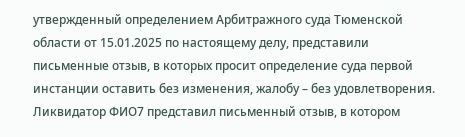утвержденный определением Арбитражного суда Тюменской области от 15.01.2025 по настоящему делу, представили письменные отзыв, в которых просит определение суда первой инстанции оставить без изменения, жалобу – без удовлетворения. Ликвидатор ФИО7 представил письменный отзыв, в котором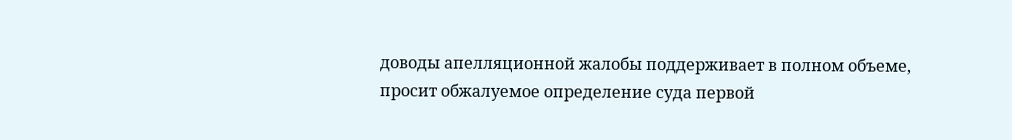доводы апелляционной жалобы поддерживает в полном объеме, просит обжалуемое определение суда первой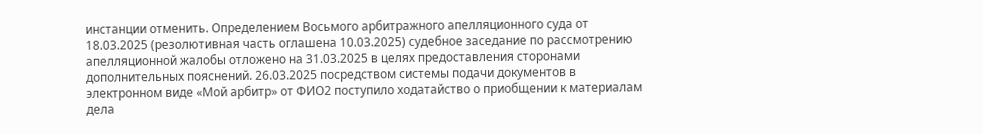инстанции отменить. Определением Восьмого арбитражного апелляционного суда от 18.03.2025 (резолютивная часть оглашена 10.03.2025) судебное заседание по рассмотрению апелляционной жалобы отложено на 31.03.2025 в целях предоставления сторонами дополнительных пояснений. 26.03.2025 посредством системы подачи документов в электронном виде «Мой арбитр» от ФИО2 поступило ходатайство о приобщении к материалам дела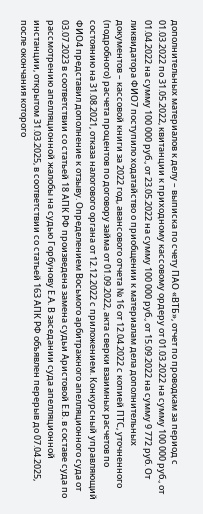дополнительных материалов к делу – выписка по счету ПАО «ВТБ», отчет по проводкам за период с 01.03.2022 по 31.05.2022, квитанции к приходному кассовому ордеру от 01.03.2022 на сумму 100 000 руб., от 01.04.2022 на сумму 100 000 руб., от 23.05.2022 на сумму 100 000 руб., от 15.09.2022 на сумму 9 772 руб. От ликвидатора ФИО7 поступило ходатайство о приобщении к материалам дела дополнительных документов – кассовой книги за 2022 год, авансового отчета № 16 от 12.04.2022 с копией ПТС, уточненного (подробного) расчета процентов по договору займа от 01.09.2022, акта сверки взаимных расчетов по состоянию на 31.08.2021, отказа налогового органа от 12.12.2022 с приложением. Конкурсный управляющий ФИО4 представил дополнение к отзыву. Определением Восьмого арбитражного апелляционного суда от 03.07.2023 в соответствии со статьей 18 АПК РФ произведена замена судьи Аристовой Е.В. в составе суда по рассмотрению апелляционной жалобы на судью Горбунову Е.А. В заседании суда апелляционной инстанции, открытом 31.03.2025, в соответствии со статьей 163 АПК РФ объявлен перерыв до 07.04.2025, после окончания которого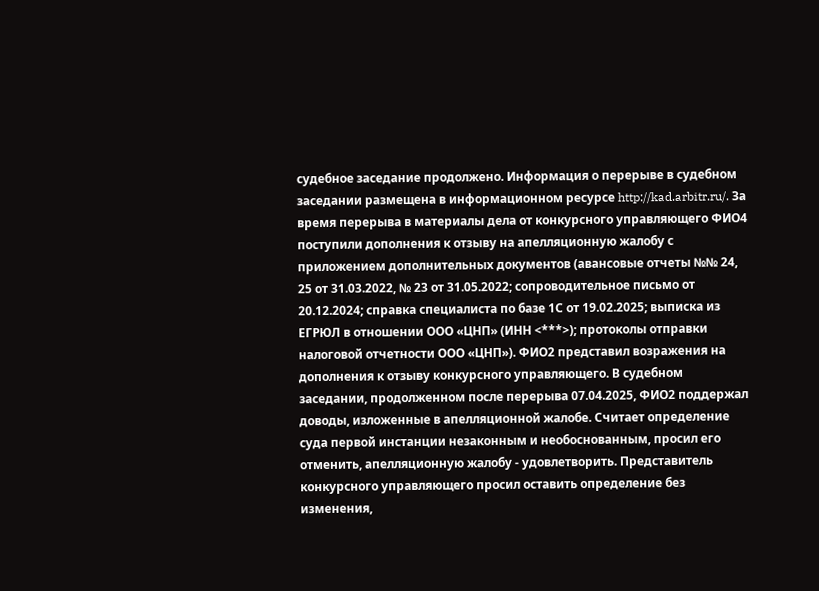судебное заседание продолжено. Информация о перерыве в судебном заседании размещена в информационном ресурсе http://kad.arbitr.ru/. За время перерыва в материалы дела от конкурсного управляющего ФИО4 поступили дополнения к отзыву на апелляционную жалобу с приложением дополнительных документов (авансовые отчеты №№ 24, 25 от 31.03.2022, № 23 от 31.05.2022; сопроводительное письмо от 20.12.2024; справка специалиста по базе 1С от 19.02.2025; выписка из ЕГРЮЛ в отношении ООО «ЦНП» (ИНН <***>); протоколы отправки налоговой отчетности ООО «ЦНП»). ФИО2 представил возражения на дополнения к отзыву конкурсного управляющего. В судебном заседании, продолженном после перерыва 07.04.2025, ФИО2 поддержал доводы, изложенные в апелляционной жалобе. Считает определение суда первой инстанции незаконным и необоснованным, просил его отменить, апелляционную жалобу - удовлетворить. Представитель конкурсного управляющего просил оставить определение без изменения,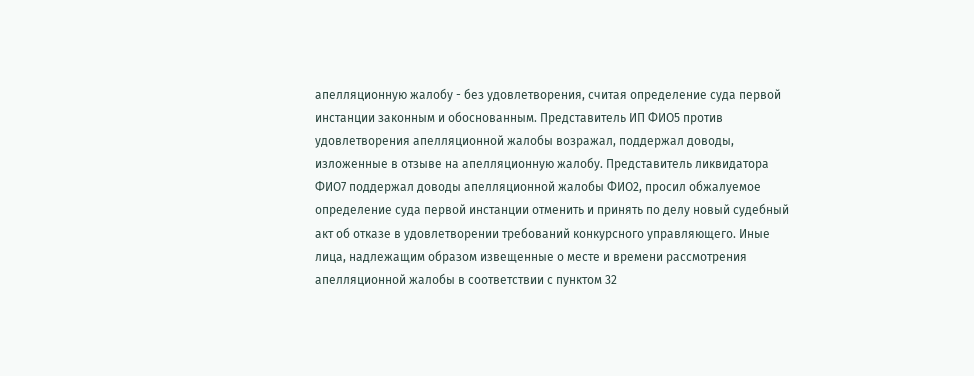апелляционную жалобу - без удовлетворения, считая определение суда первой инстанции законным и обоснованным. Представитель ИП ФИО5 против удовлетворения апелляционной жалобы возражал, поддержал доводы, изложенные в отзыве на апелляционную жалобу. Представитель ликвидатора ФИО7 поддержал доводы апелляционной жалобы ФИО2, просил обжалуемое определение суда первой инстанции отменить и принять по делу новый судебный акт об отказе в удовлетворении требований конкурсного управляющего. Иные лица, надлежащим образом извещенные о месте и времени рассмотрения апелляционной жалобы в соответствии с пунктом 32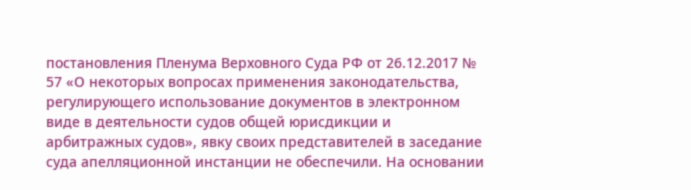постановления Пленума Верховного Суда РФ от 26.12.2017 № 57 «О некоторых вопросах применения законодательства, регулирующего использование документов в электронном виде в деятельности судов общей юрисдикции и арбитражных судов», явку своих представителей в заседание суда апелляционной инстанции не обеспечили. На основании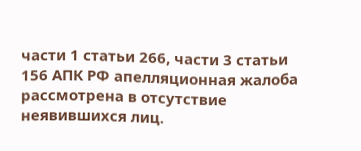части 1 статьи 266, части 3 статьи 156 АПК РФ апелляционная жалоба рассмотрена в отсутствие неявившихся лиц.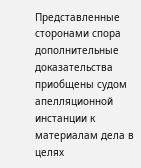Представленные сторонами спора дополнительные доказательства приобщены судом апелляционной инстанции к материалам дела в целях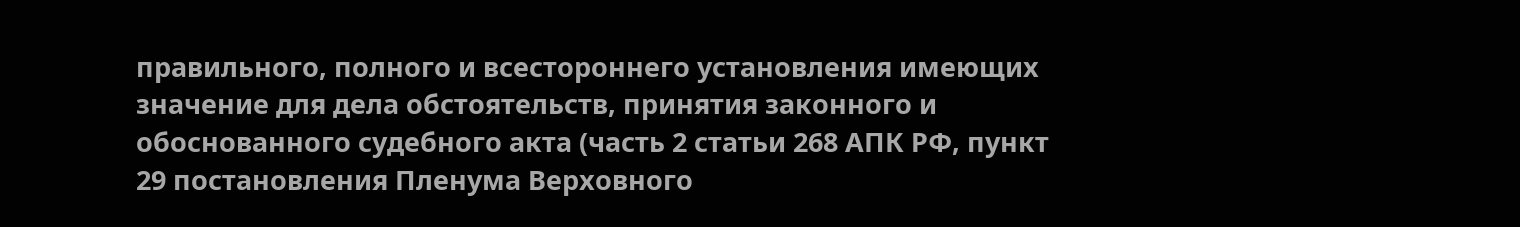правильного, полного и всестороннего установления имеющих значение для дела обстоятельств, принятия законного и обоснованного судебного акта (часть 2 статьи 268 АПК РФ, пункт 29 постановления Пленума Верховного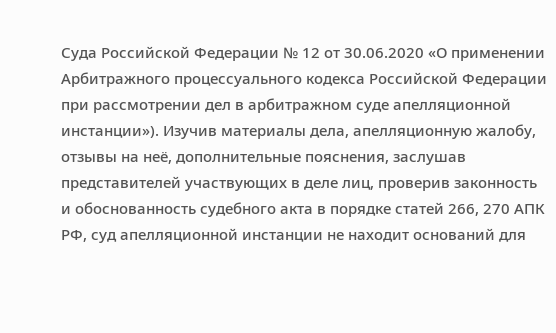Суда Российской Федерации № 12 от 30.06.2020 «О применении Арбитражного процессуального кодекса Российской Федерации при рассмотрении дел в арбитражном суде апелляционной инстанции»). Изучив материалы дела, апелляционную жалобу, отзывы на неё, дополнительные пояснения, заслушав представителей участвующих в деле лиц, проверив законность и обоснованность судебного акта в порядке статей 266, 270 АПК РФ, суд апелляционной инстанции не находит оснований для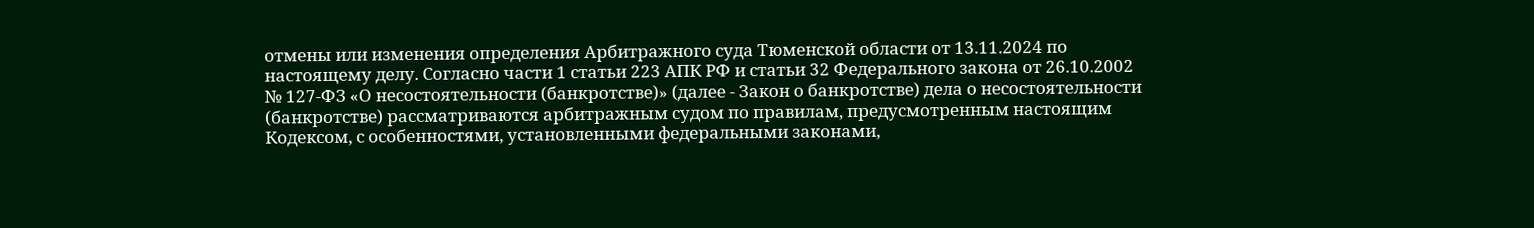отмены или изменения определения Арбитражного суда Тюменской области от 13.11.2024 по настоящему делу. Согласно части 1 статьи 223 АПК РФ и статьи 32 Федерального закона от 26.10.2002 № 127-ФЗ «О несостоятельности (банкротстве)» (далее - Закон о банкротстве) дела о несостоятельности (банкротстве) рассматриваются арбитражным судом по правилам, предусмотренным настоящим Кодексом, с особенностями, установленными федеральными законами,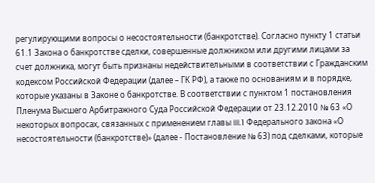регулирующими вопросы о несостоятельности (банкротстве). Согласно пункту 1 статьи 61.1 Закона о банкротстве сделки, совершенные должником или другими лицами за счет должника, могут быть признаны недействительными в соответствии с Гражданским кодексом Российской Федерации (далее – ГК РФ), а также по основаниям и в порядке, которые указаны в Законе о банкротстве. В соответствии с пунктом 1 постановления Пленума Высшего Арбитражного Суда Российской Федерации от 23.12.2010 № 63 «О некоторых вопросах, связанных с применением главы III.1 Федерального закона «О несостоятельности (банкротстве)» (далее - Постановление № 63) под сделками, которые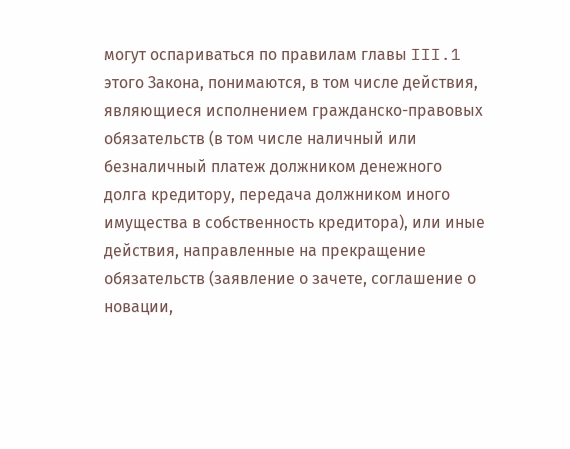могут оспариваться по правилам главы III.1 этого Закона, понимаются, в том числе действия, являющиеся исполнением гражданско-правовых обязательств (в том числе наличный или безналичный платеж должником денежного долга кредитору, передача должником иного имущества в собственность кредитора), или иные действия, направленные на прекращение обязательств (заявление о зачете, соглашение о новации,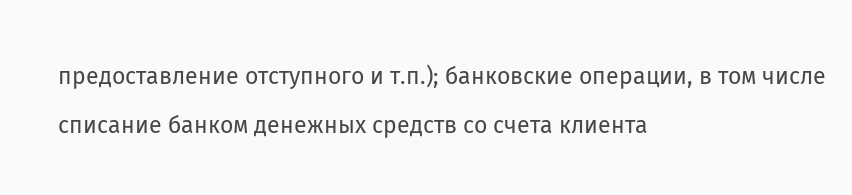предоставление отступного и т.п.); банковские операции, в том числе списание банком денежных средств со счета клиента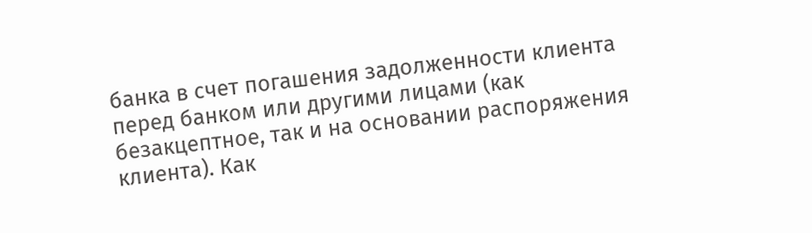банка в счет погашения задолженности клиента перед банком или другими лицами (как безакцептное, так и на основании распоряжения клиента). Как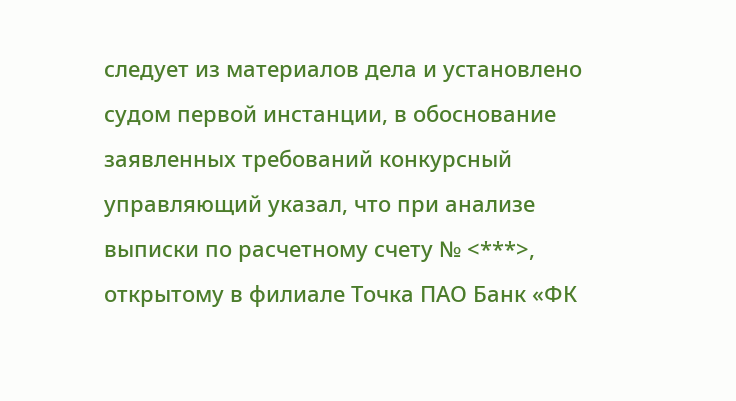следует из материалов дела и установлено судом первой инстанции, в обоснование заявленных требований конкурсный управляющий указал, что при анализе выписки по расчетному счету № <***>, открытому в филиале Точка ПАО Банк «ФК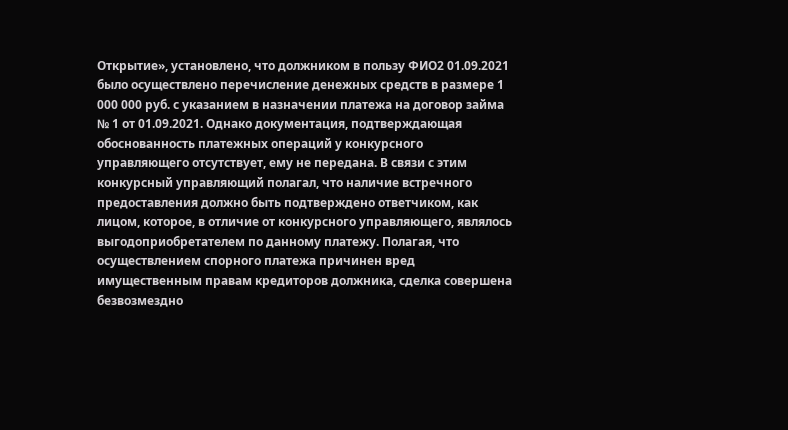Открытие», установлено, что должником в пользу ФИО2 01.09.2021 было осуществлено перечисление денежных средств в размере 1 000 000 руб. с указанием в назначении платежа на договор займа № 1 от 01.09.2021. Однако документация, подтверждающая обоснованность платежных операций у конкурсного управляющего отсутствует, ему не передана. В связи с этим конкурсный управляющий полагал, что наличие встречного предоставления должно быть подтверждено ответчиком, как лицом, которое, в отличие от конкурсного управляющего, являлось выгодоприобретателем по данному платежу. Полагая, что осуществлением спорного платежа причинен вред имущественным правам кредиторов должника, сделка совершена безвозмездно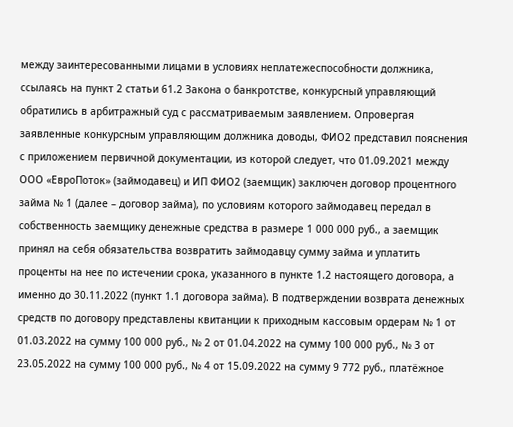между заинтересованными лицами в условиях неплатежеспособности должника, ссылаясь на пункт 2 статьи 61.2 Закона о банкротстве, конкурсный управляющий обратились в арбитражный суд с рассматриваемым заявлением. Опровергая заявленные конкурсным управляющим должника доводы, ФИО2 представил пояснения с приложением первичной документации, из которой следует, что 01.09.2021 между ООО «ЕвроПоток» (займодавец) и ИП ФИО2 (заемщик) заключен договор процентного займа № 1 (далее – договор займа), по условиям которого займодавец передал в собственность заемщику денежные средства в размере 1 000 000 руб., а заемщик принял на себя обязательства возвратить займодавцу сумму займа и уплатить проценты на нее по истечении срока, указанного в пункте 1.2 настоящего договора, а именно до 30.11.2022 (пункт 1.1 договора займа). В подтверждении возврата денежных средств по договору представлены квитанции к приходным кассовым ордерам № 1 от 01.03.2022 на сумму 100 000 руб., № 2 от 01.04.2022 на сумму 100 000 руб., № 3 от 23.05.2022 на сумму 100 000 руб., № 4 от 15.09.2022 на сумму 9 772 руб., платёжное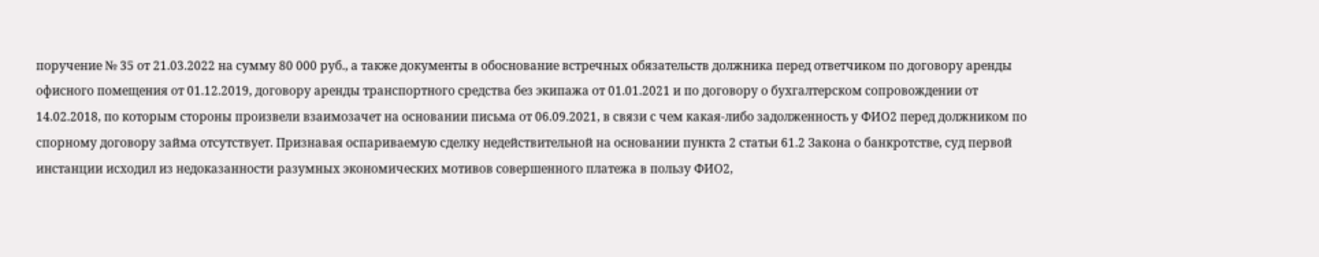поручение № 35 от 21.03.2022 на сумму 80 000 руб., а также документы в обоснование встречных обязательств должника перед ответчиком по договору аренды офисного помещения от 01.12.2019, договору аренды транспортного средства без экипажа от 01.01.2021 и по договору о бухгалтерском сопровождении от 14.02.2018, по которым стороны произвели взаимозачет на основании письма от 06.09.2021, в связи с чем какая-либо задолженность у ФИО2 перед должником по спорному договору займа отсутствует. Признавая оспариваемую сделку недействительной на основании пункта 2 статьи 61.2 Закона о банкротстве, суд первой инстанции исходил из недоказанности разумных экономических мотивов совершенного платежа в пользу ФИО2,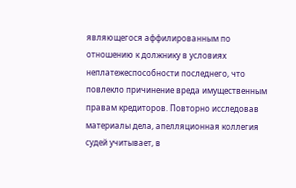являющегося аффилированным по отношению к должнику в условиях неплатежеспособности последнего, что повлекло причинение вреда имущественным правам кредиторов. Повторно исследовав материалы дела, апелляционная коллегия судей учитывает, в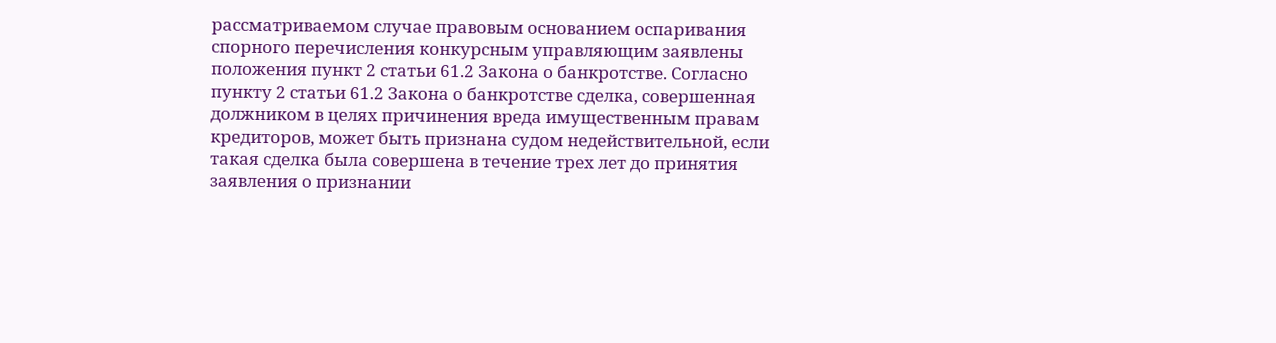рассматриваемом случае правовым основанием оспаривания спорного перечисления конкурсным управляющим заявлены положения пункт 2 статьи 61.2 Закона о банкротстве. Согласно пункту 2 статьи 61.2 Закона о банкротстве сделка, совершенная должником в целях причинения вреда имущественным правам кредиторов, может быть признана судом недействительной, если такая сделка была совершена в течение трех лет до принятия заявления о признании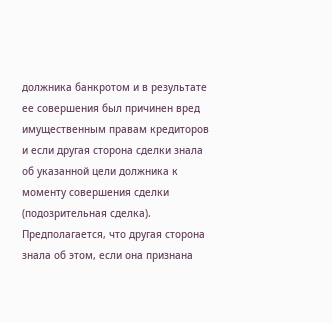должника банкротом и в результате ее совершения был причинен вред имущественным правам кредиторов и если другая сторона сделки знала об указанной цели должника к моменту совершения сделки (подозрительная сделка). Предполагается, что другая сторона знала об этом, если она признана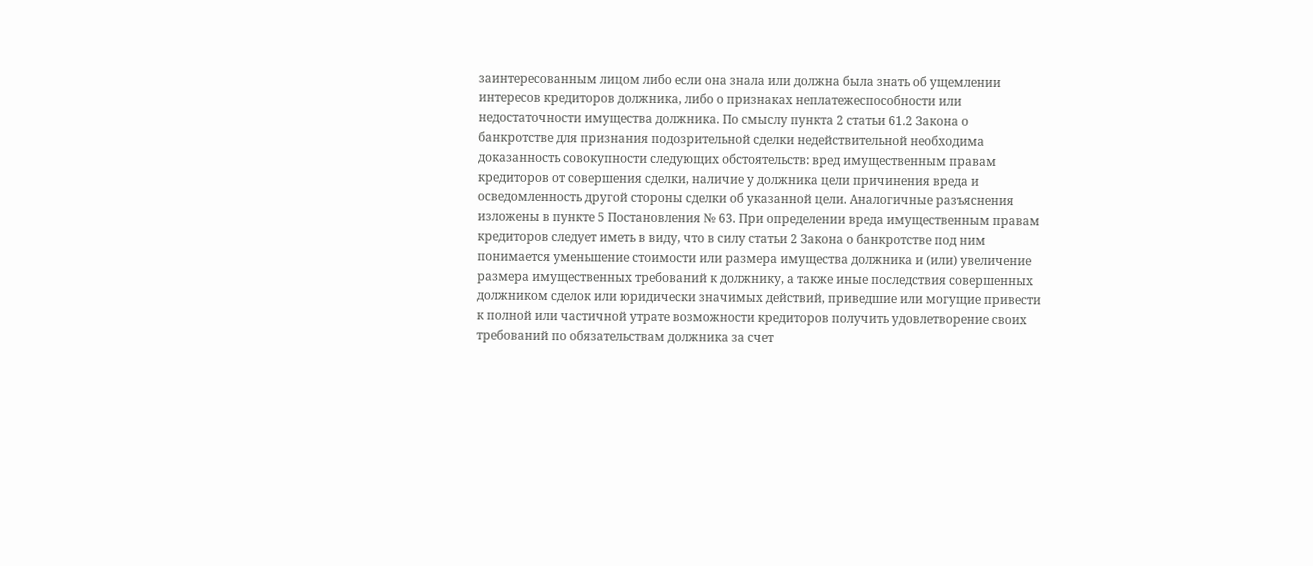заинтересованным лицом либо если она знала или должна была знать об ущемлении интересов кредиторов должника, либо о признаках неплатежеспособности или недостаточности имущества должника. По смыслу пункта 2 статьи 61.2 Закона о банкротстве для признания подозрительной сделки недействительной необходима доказанность совокупности следующих обстоятельств: вред имущественным правам кредиторов от совершения сделки, наличие у должника цели причинения вреда и осведомленность другой стороны сделки об указанной цели. Аналогичные разъяснения изложены в пункте 5 Постановления № 63. При определении вреда имущественным правам кредиторов следует иметь в виду, что в силу статьи 2 Закона о банкротстве под ним понимается уменьшение стоимости или размера имущества должника и (или) увеличение размера имущественных требований к должнику, а также иные последствия совершенных должником сделок или юридически значимых действий, приведшие или могущие привести к полной или частичной утрате возможности кредиторов получить удовлетворение своих требований по обязательствам должника за счет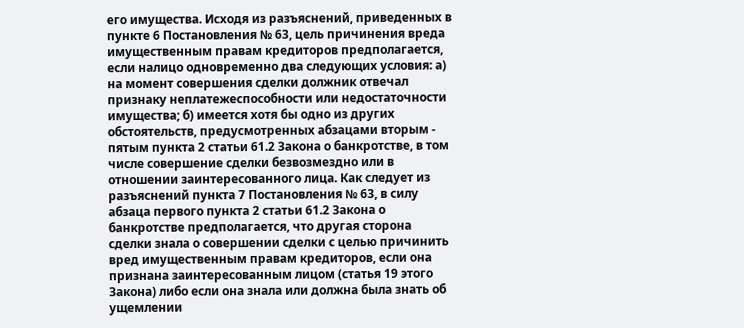его имущества. Исходя из разъяснений, приведенных в пункте 6 Постановления № 63, цель причинения вреда имущественным правам кредиторов предполагается, если налицо одновременно два следующих условия: а) на момент совершения сделки должник отвечал признаку неплатежеспособности или недостаточности имущества; б) имеется хотя бы одно из других обстоятельств, предусмотренных абзацами вторым - пятым пункта 2 статьи 61.2 Закона о банкротстве, в том числе совершение сделки безвозмездно или в отношении заинтересованного лица. Как следует из разъяснений пункта 7 Постановления № 63, в силу абзаца первого пункта 2 статьи 61.2 Закона о банкротстве предполагается, что другая сторона сделки знала о совершении сделки с целью причинить вред имущественным правам кредиторов, если она признана заинтересованным лицом (статья 19 этого Закона) либо если она знала или должна была знать об ущемлении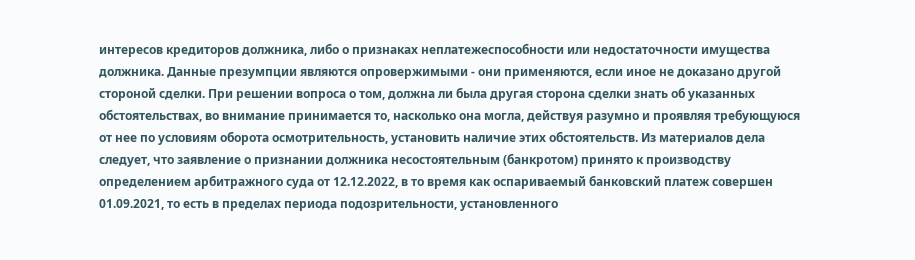интересов кредиторов должника, либо о признаках неплатежеспособности или недостаточности имущества должника. Данные презумпции являются опровержимыми - они применяются, если иное не доказано другой стороной сделки. При решении вопроса о том, должна ли была другая сторона сделки знать об указанных обстоятельствах, во внимание принимается то, насколько она могла, действуя разумно и проявляя требующуюся от нее по условиям оборота осмотрительность, установить наличие этих обстоятельств. Из материалов дела следует, что заявление о признании должника несостоятельным (банкротом) принято к производству определением арбитражного суда от 12.12.2022, в то время как оспариваемый банковский платеж совершен 01.09.2021, то есть в пределах периода подозрительности, установленного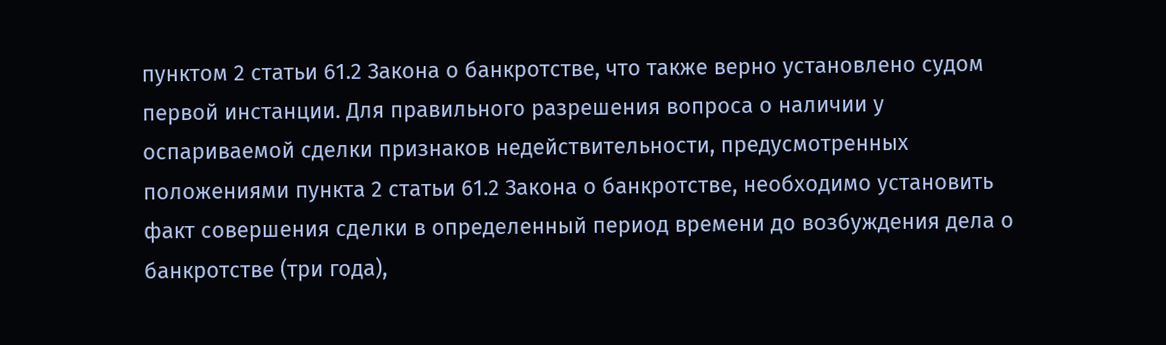пунктом 2 статьи 61.2 Закона о банкротстве, что также верно установлено судом первой инстанции. Для правильного разрешения вопроса о наличии у оспариваемой сделки признаков недействительности, предусмотренных положениями пункта 2 статьи 61.2 Закона о банкротстве, необходимо установить факт совершения сделки в определенный период времени до возбуждения дела о банкротстве (три года),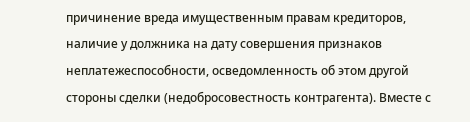причинение вреда имущественным правам кредиторов, наличие у должника на дату совершения признаков неплатежеспособности, осведомленность об этом другой стороны сделки (недобросовестность контрагента). Вместе с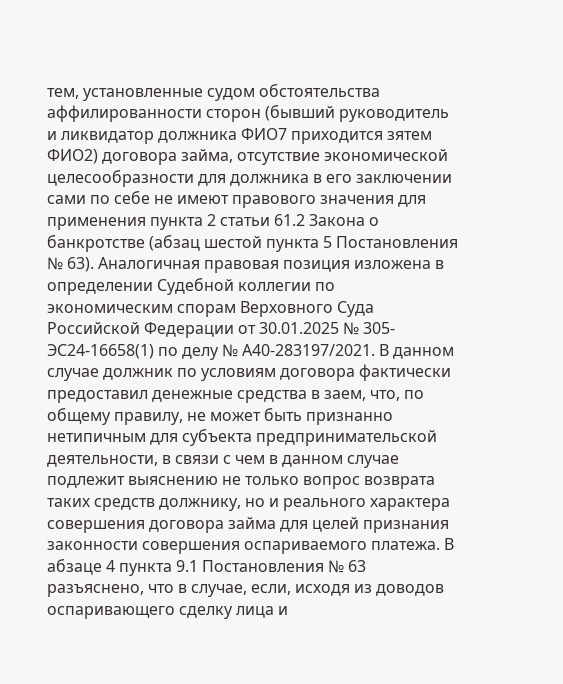тем, установленные судом обстоятельства аффилированности сторон (бывший руководитель и ликвидатор должника ФИО7 приходится зятем ФИО2) договора займа, отсутствие экономической целесообразности для должника в его заключении сами по себе не имеют правового значения для применения пункта 2 статьи 61.2 Закона о банкротстве (абзац шестой пункта 5 Постановления № 63). Аналогичная правовая позиция изложена в определении Судебной коллегии по экономическим спорам Верховного Суда Российской Федерации от 30.01.2025 № 305-ЭС24-16658(1) по делу № А40-283197/2021. В данном случае должник по условиям договора фактически предоставил денежные средства в заем, что, по общему правилу, не может быть признанно нетипичным для субъекта предпринимательской деятельности, в связи с чем в данном случае подлежит выяснению не только вопрос возврата таких средств должнику, но и реального характера совершения договора займа для целей признания законности совершения оспариваемого платежа. В абзаце 4 пункта 9.1 Постановления № 63 разъяснено, что в случае, если, исходя из доводов оспаривающего сделку лица и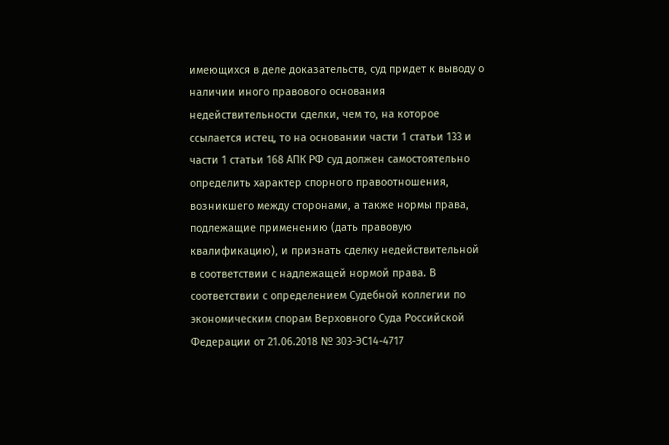имеющихся в деле доказательств, суд придет к выводу о наличии иного правового основания недействительности сделки, чем то, на которое ссылается истец, то на основании части 1 статьи 133 и части 1 статьи 168 АПК РФ суд должен самостоятельно определить характер спорного правоотношения, возникшего между сторонами, а также нормы права, подлежащие применению (дать правовую квалификацию), и признать сделку недействительной в соответствии с надлежащей нормой права. В соответствии с определением Судебной коллегии по экономическим спорам Верховного Суда Российской Федерации от 21.06.2018 № 303-ЭС14-4717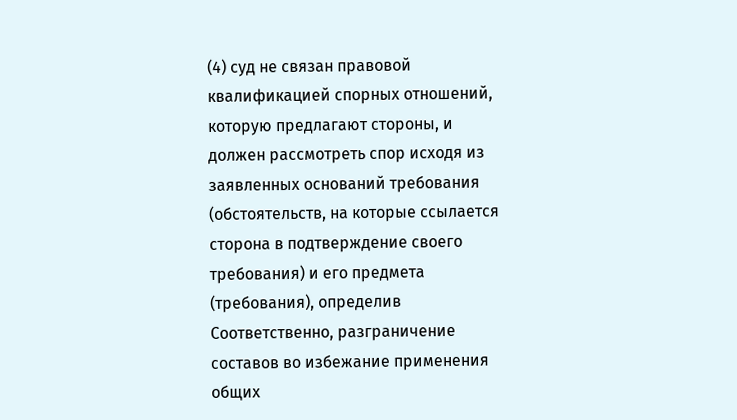(4) суд не связан правовой квалификацией спорных отношений, которую предлагают стороны, и должен рассмотреть спор исходя из заявленных оснований требования (обстоятельств, на которые ссылается сторона в подтверждение своего требования) и его предмета (требования), определив Соответственно, разграничение составов во избежание применения общих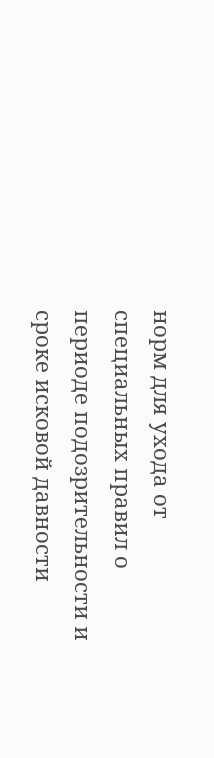норм для ухода от специальных правил о периоде подозрительности и сроке исковой давности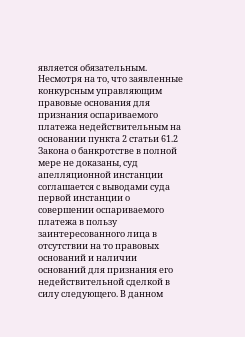является обязательным. Несмотря на то, что заявленные конкурсным управляющим правовые основания для признания оспариваемого платежа недействительным на основании пункта 2 статьи 61.2 Закона о банкротстве в полной мере не доказаны, суд апелляционной инстанции соглашается с выводами суда первой инстанции о совершении оспариваемого платежа в пользу заинтересованного лица в отсутствии на то правовых оснований и наличии оснований для признания его недействительной сделкой в силу следующего. В данном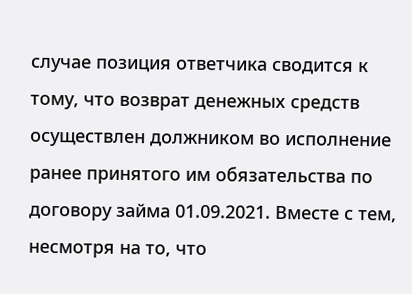случае позиция ответчика сводится к тому, что возврат денежных средств осуществлен должником во исполнение ранее принятого им обязательства по договору займа 01.09.2021. Вместе с тем, несмотря на то, что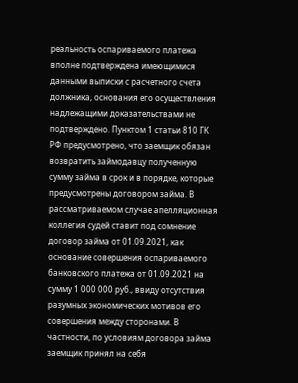реальность оспариваемого платежа вполне подтверждена имеющимися данными выписки с расчетного счета должника, основания его осуществления надлежащими доказательствами не подтверждено. Пунктом 1 статьи 810 ГК РФ предусмотрено, что заемщик обязан возвратить займодавцу полученную сумму займа в срок и в порядке, которые предусмотрены договором займа. В рассматриваемом случае апелляционная коллегия судей ставит под сомнение договор займа от 01.09.2021, как основание совершения оспариваемого банковского платежа от 01.09.2021 на сумму 1 000 000 руб., ввиду отсутствия разумных экономических мотивов его совершения между сторонами. В частности, по условиям договора займа заемщик принял на себя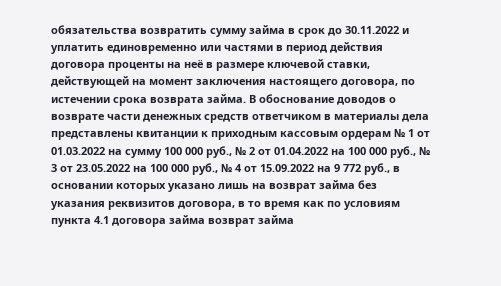обязательства возвратить сумму займа в срок до 30.11.2022 и уплатить единовременно или частями в период действия договора проценты на неё в размере ключевой ставки, действующей на момент заключения настоящего договора, по истечении срока возврата займа. В обоснование доводов о возврате части денежных средств ответчиком в материалы дела представлены квитанции к приходным кассовым ордерам № 1 от 01.03.2022 на сумму 100 000 руб., № 2 от 01.04.2022 на 100 000 руб., № 3 от 23.05.2022 на 100 000 руб., № 4 от 15.09.2022 на 9 772 руб., в основании которых указано лишь на возврат займа без указания реквизитов договора, в то время как по условиям пункта 4.1 договора займа возврат займа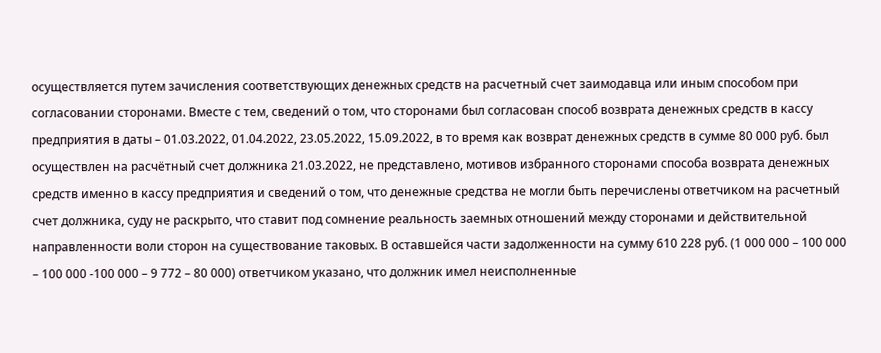осуществляется путем зачисления соответствующих денежных средств на расчетный счет заимодавца или иным способом при согласовании сторонами. Вместе с тем, сведений о том, что сторонами был согласован способ возврата денежных средств в кассу предприятия в даты – 01.03.2022, 01.04.2022, 23.05.2022, 15.09.2022, в то время как возврат денежных средств в сумме 80 000 руб. был осуществлен на расчётный счет должника 21.03.2022, не представлено, мотивов избранного сторонами способа возврата денежных средств именно в кассу предприятия и сведений о том, что денежные средства не могли быть перечислены ответчиком на расчетный счет должника, суду не раскрыто, что ставит под сомнение реальность заемных отношений между сторонами и действительной направленности воли сторон на существование таковых. В оставшейся части задолженности на сумму 610 228 руб. (1 000 000 – 100 000 – 100 000 -100 000 – 9 772 – 80 000) ответчиком указано, что должник имел неисполненные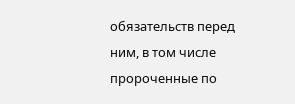обязательств перед ним, в том числе пророченные по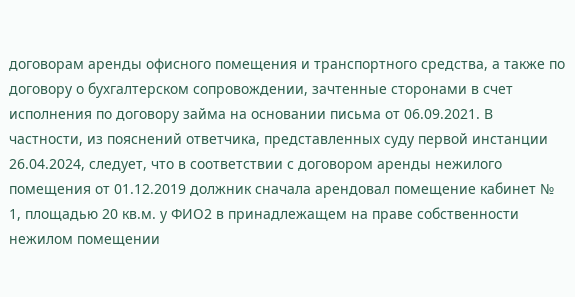договорам аренды офисного помещения и транспортного средства, а также по договору о бухгалтерском сопровождении, зачтенные сторонами в счет исполнения по договору займа на основании письма от 06.09.2021. В частности, из пояснений ответчика, представленных суду первой инстанции 26.04.2024, следует, что в соответствии с договором аренды нежилого помещения от 01.12.2019 должник сначала арендовал помещение кабинет № 1, площадью 20 кв.м. у ФИО2 в принадлежащем на праве собственности нежилом помещении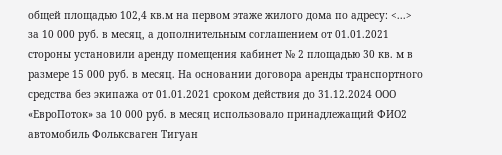общей площадью 102,4 кв.м на первом этаже жилого дома по адресу: <...> за 10 000 руб. в месяц, а дополнительным соглашением от 01.01.2021 стороны установили аренду помещения кабинет № 2 площадью 30 кв. м в размере 15 000 руб. в месяц. На основании договора аренды транспортного средства без экипажа от 01.01.2021 сроком действия до 31.12.2024 ООО «ЕвроПоток» за 10 000 руб. в месяц использовало принадлежащий ФИО2 автомобиль Фольксваген Тигуан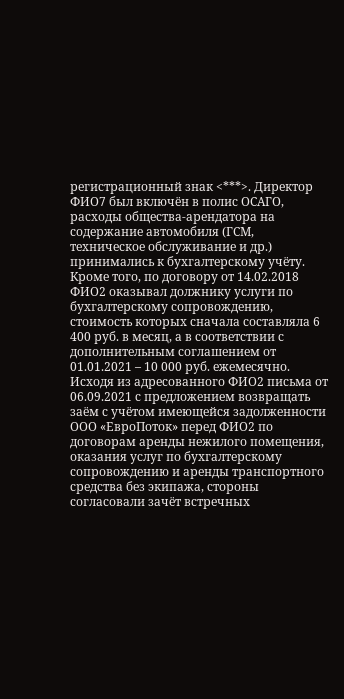регистрационный знак <***>. Директор ФИО7 был включён в полис ОСАГО, расходы общества-арендатора на содержание автомобиля (ГСМ, техническое обслуживание и др.) принимались к бухгалтерскому учёту. Кроме того, по договору от 14.02.2018 ФИО2 оказывал должнику услуги по бухгалтерскому сопровождению, стоимость которых сначала составляла 6 400 руб. в месяц, а в соответствии с дополнительным соглашением от 01.01.2021 – 10 000 руб. ежемесячно. Исходя из адресованного ФИО2 письма от 06.09.2021 с предложением возвращать заём с учётом имеющейся задолженности ООО «ЕвроПоток» перед ФИО2 по договорам аренды нежилого помещения, оказания услуг по бухгалтерскому сопровождению и аренды транспортного средства без экипажа, стороны согласовали зачёт встречных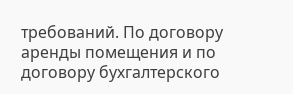требований. По договору аренды помещения и по договору бухгалтерского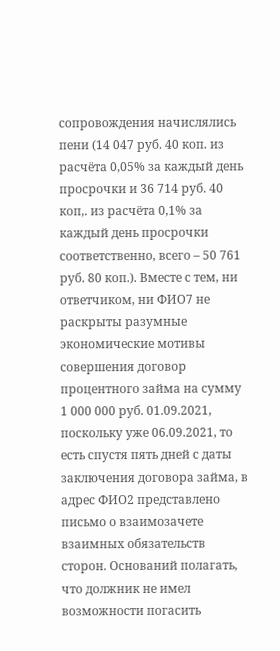сопровождения начислялись пени (14 047 руб. 40 коп. из расчёта 0,05% за каждый день просрочки и 36 714 руб. 40 коп,. из расчёта 0,1% за каждый день просрочки соответственно, всего – 50 761 руб. 80 коп.). Вместе с тем, ни ответчиком, ни ФИО7 не раскрыты разумные экономические мотивы совершения договор процентного займа на сумму 1 000 000 руб. 01.09.2021, поскольку уже 06.09.2021, то есть спустя пять дней с даты заключения договора займа, в адрес ФИО2 представлено письмо о взаимозачете взаимных обязательств сторон. Оснований полагать, что должник не имел возможности погасить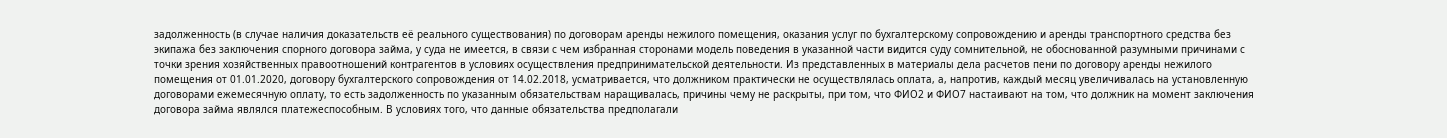задолженность (в случае наличия доказательств её реального существования) по договорам аренды нежилого помещения, оказания услуг по бухгалтерскому сопровождению и аренды транспортного средства без экипажа без заключения спорного договора займа, у суда не имеется, в связи с чем избранная сторонами модель поведения в указанной части видится суду сомнительной, не обоснованной разумными причинами с точки зрения хозяйственных правоотношений контрагентов в условиях осуществления предпринимательской деятельности. Из представленных в материалы дела расчетов пени по договору аренды нежилого помещения от 01.01.2020, договору бухгалтерского сопровождения от 14.02.2018, усматривается, что должником практически не осуществлялась оплата, а, напротив, каждый месяц увеличивалась на установленную договорами ежемесячную оплату, то есть задолженность по указанным обязательствам наращивалась, причины чему не раскрыты, при том, что ФИО2 и ФИО7 настаивают на том, что должник на момент заключения договора займа являлся платежеспособным. В условиях того, что данные обязательства предполагали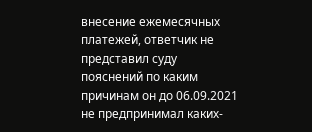внесение ежемесячных платежей, ответчик не представил суду пояснений по каким причинам он до 06.09.2021 не предпринимал каких-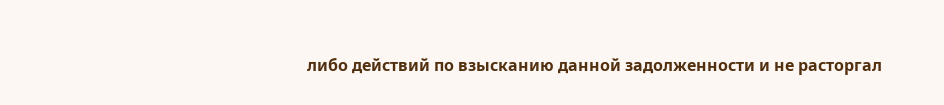либо действий по взысканию данной задолженности и не расторгал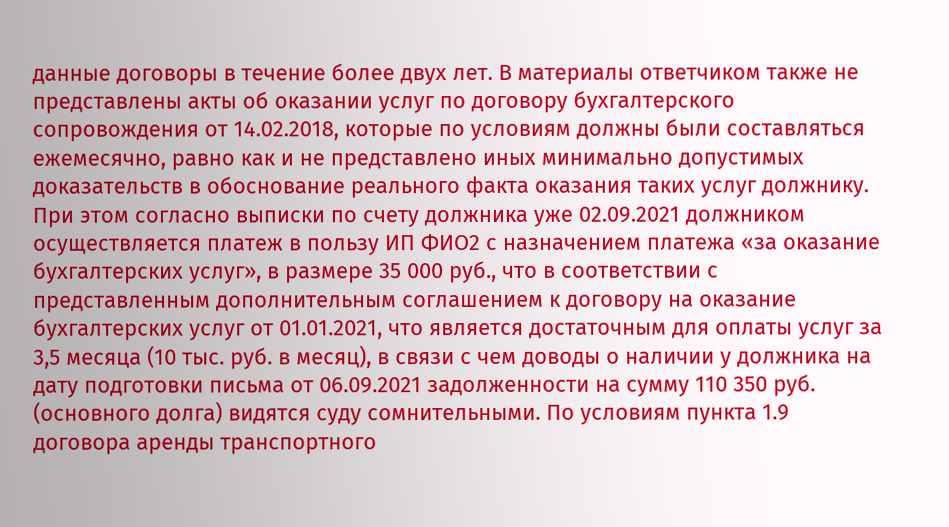данные договоры в течение более двух лет. В материалы ответчиком также не представлены акты об оказании услуг по договору бухгалтерского сопровождения от 14.02.2018, которые по условиям должны были составляться ежемесячно, равно как и не представлено иных минимально допустимых доказательств в обоснование реального факта оказания таких услуг должнику. При этом согласно выписки по счету должника уже 02.09.2021 должником осуществляется платеж в пользу ИП ФИО2 с назначением платежа «за оказание бухгалтерских услуг», в размере 35 000 руб., что в соответствии с представленным дополнительным соглашением к договору на оказание бухгалтерских услуг от 01.01.2021, что является достаточным для оплаты услуг за 3,5 месяца (10 тыс. руб. в месяц), в связи с чем доводы о наличии у должника на дату подготовки письма от 06.09.2021 задолженности на сумму 110 350 руб. (основного долга) видятся суду сомнительными. По условиям пункта 1.9 договора аренды транспортного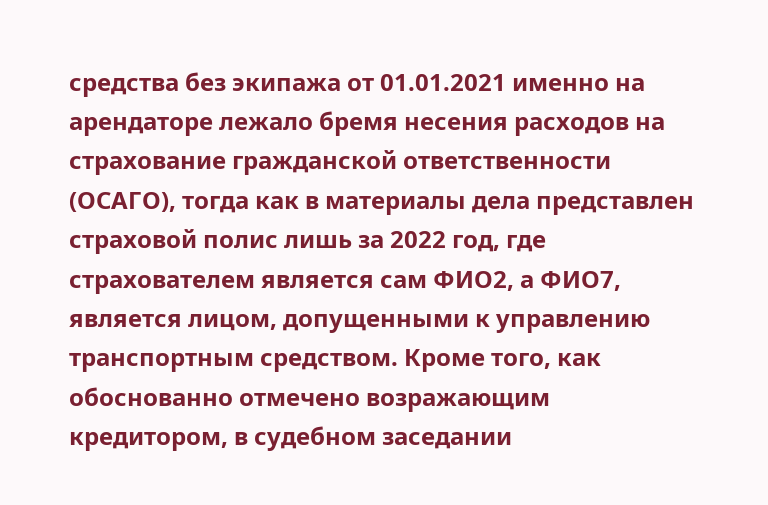средства без экипажа от 01.01.2021 именно на арендаторе лежало бремя несения расходов на страхование гражданской ответственности (ОСАГО), тогда как в материалы дела представлен страховой полис лишь за 2022 год, где страхователем является сам ФИО2, а ФИО7, является лицом, допущенными к управлению транспортным средством. Кроме того, как обоснованно отмечено возражающим кредитором, в судебном заседании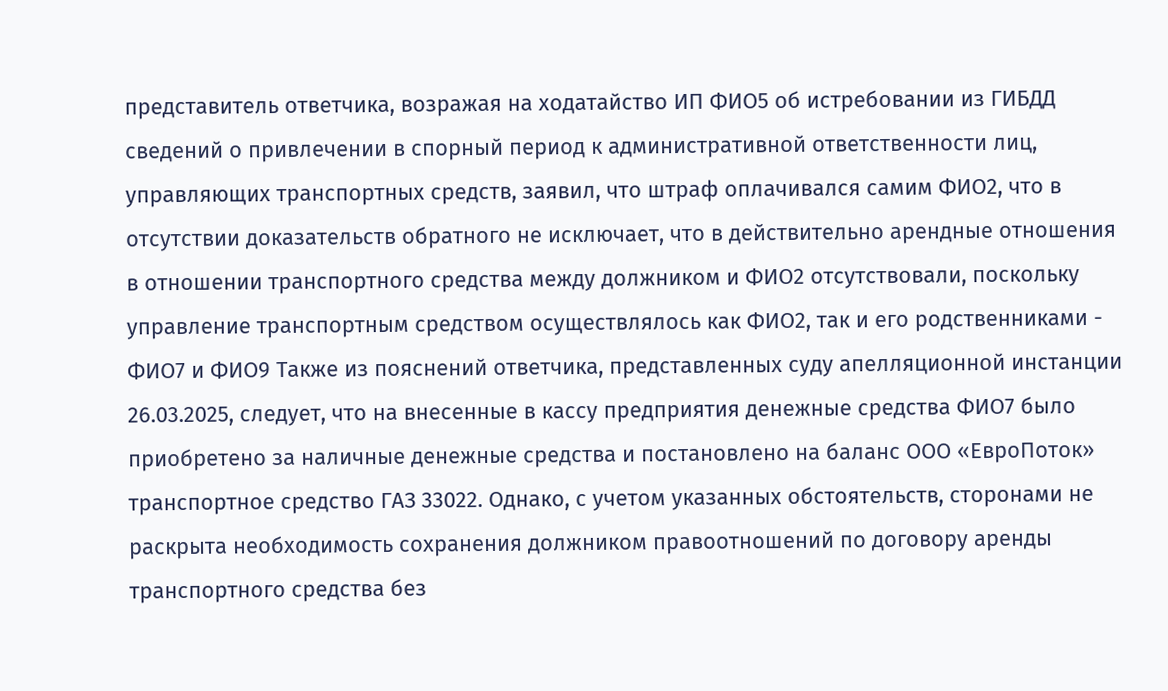представитель ответчика, возражая на ходатайство ИП ФИО5 об истребовании из ГИБДД сведений о привлечении в спорный период к административной ответственности лиц, управляющих транспортных средств, заявил, что штраф оплачивался самим ФИО2, что в отсутствии доказательств обратного не исключает, что в действительно арендные отношения в отношении транспортного средства между должником и ФИО2 отсутствовали, поскольку управление транспортным средством осуществлялось как ФИО2, так и его родственниками - ФИО7 и ФИО9 Также из пояснений ответчика, представленных суду апелляционной инстанции 26.03.2025, следует, что на внесенные в кассу предприятия денежные средства ФИО7 было приобретено за наличные денежные средства и постановлено на баланс ООО «ЕвроПоток» транспортное средство ГАЗ 33022. Однако, с учетом указанных обстоятельств, сторонами не раскрыта необходимость сохранения должником правоотношений по договору аренды транспортного средства без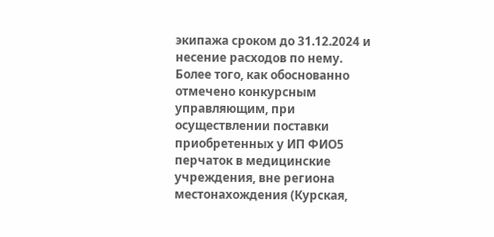экипажа сроком до 31.12.2024 и несение расходов по нему. Более того, как обоснованно отмечено конкурсным управляющим, при осуществлении поставки приобретенных у ИП ФИО5 перчаток в медицинские учреждения, вне региона местонахождения (Курская,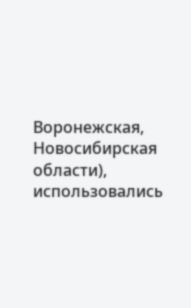Воронежская, Новосибирская области), использовались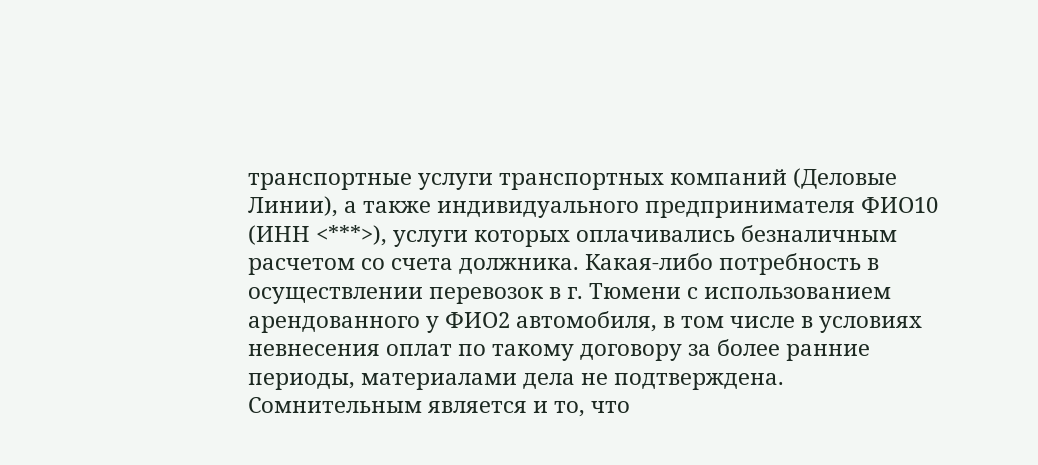транспортные услуги транспортных компаний (Деловые Линии), а также индивидуального предпринимателя ФИО10 (ИНН <***>), услуги которых оплачивались безналичным расчетом со счета должника. Какая-либо потребность в осуществлении перевозок в г. Тюмени с использованием арендованного у ФИО2 автомобиля, в том числе в условиях невнесения оплат по такому договору за более ранние периоды, материалами дела не подтверждена. Сомнительным является и то, что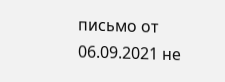письмо от 06.09.2021 не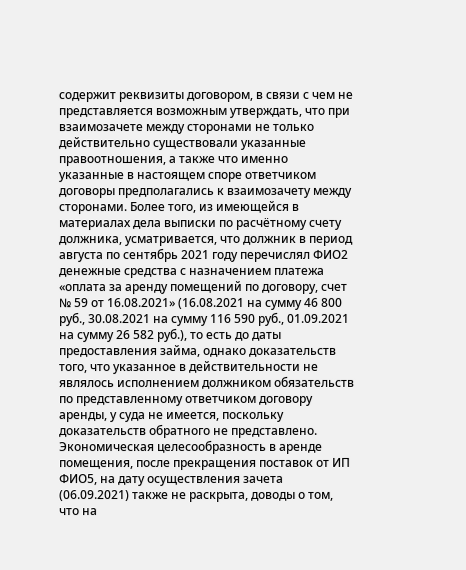содержит реквизиты договором, в связи с чем не представляется возможным утверждать, что при взаимозачете между сторонами не только действительно существовали указанные правоотношения, а также что именно указанные в настоящем споре ответчиком договоры предполагались к взаимозачету между сторонами. Более того, из имеющейся в материалах дела выписки по расчётному счету должника, усматривается, что должник в период августа по сентябрь 2021 году перечислял ФИО2 денежные средства с назначением платежа «оплата за аренду помещений по договору, счет № 59 от 16.08.2021» (16.08.2021 на сумму 46 800 руб., 30.08.2021 на сумму 116 590 руб., 01.09.2021 на сумму 26 582 руб.), то есть до даты предоставления займа, однако доказательств того, что указанное в действительности не являлось исполнением должником обязательств по представленному ответчиком договору аренды, у суда не имеется, поскольку доказательств обратного не представлено. Экономическая целесообразность в аренде помещения, после прекращения поставок от ИП ФИО5, на дату осуществления зачета (06.09.2021) также не раскрыта, доводы о том, что на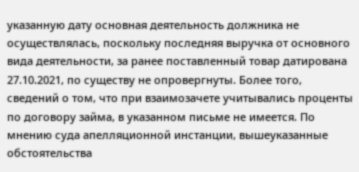указанную дату основная деятельность должника не осуществлялась, поскольку последняя выручка от основного вида деятельности, за ранее поставленный товар датирована 27.10.2021, по существу не опровергнуты. Более того, сведений о том, что при взаимозачете учитывались проценты по договору займа, в указанном письме не имеется. По мнению суда апелляционной инстанции, вышеуказанные обстоятельства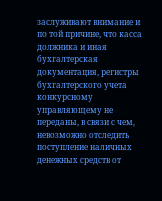заслуживают внимание и по той причине, что касса должника и иная бухгалтерская документация, регистры бухгалтерского учета конкурсному управляющему не переданы, в связи с чем, невозможно отследить поступление наличных денежных средств от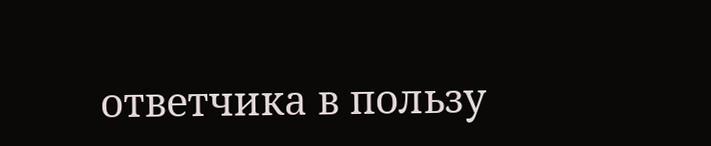ответчика в пользу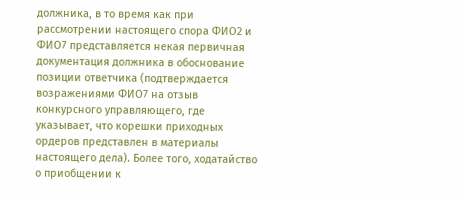должника, в то время как при рассмотрении настоящего спора ФИО2 и ФИО7 представляется некая первичная документация должника в обоснование позиции ответчика (подтверждается возражениями ФИО7 на отзыв конкурсного управляющего, где указывает, что корешки приходных ордеров представлен в материалы настоящего дела). Более того, ходатайство о приобщении к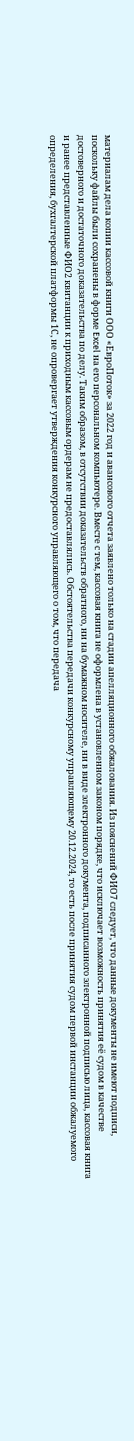материалам дела копии кассовой книги ООО «ЕвроПоток» за 2022 год и авансового отчета заявлено только на стадии апелляционного обжалования. Из пояснений ФИО7 следует, что данные документы не имеют подписи, поскольку файлы были сохранены в форме Excel на его персональном компьютере. Вместе с тем, кассовая книга не оформлена в установленном законом порядке, что исключает возможность принятия её судом в качестве достоверного и достаточного доказательства по делу. Таким образом, в отсутствии доказательств обратного, ни на бумажном носителе, ни в виде электронного документа, подписанного электронной подписью лица, кассовая книга и ранее представленные ФИО2 квитанции к приходным кассовым ордерам не предоставлялись. Обстоятельства передачи конкурсному управляющему 20.12.2024, то есть после принятия судом первой инстанции обжалуемого определения, бухгалтерской платформы 1С, не опровергает утверждения конкурсного управляющего о том, что передача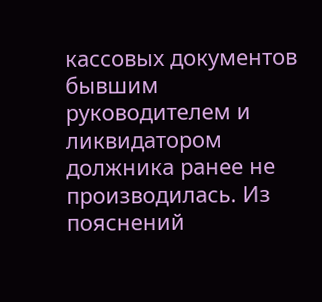кассовых документов бывшим руководителем и ликвидатором должника ранее не производилась. Из пояснений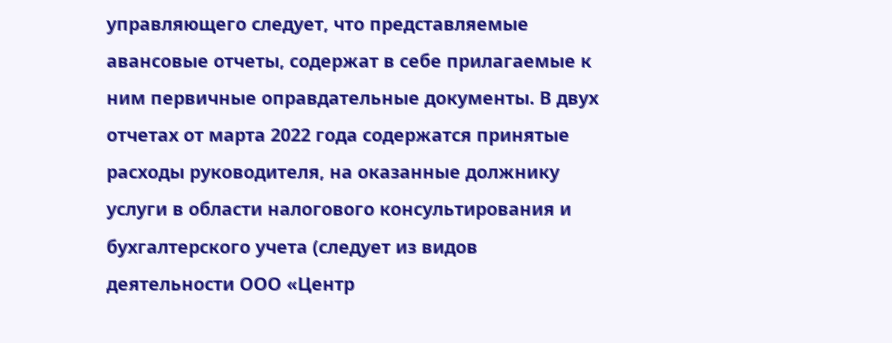управляющего следует, что представляемые авансовые отчеты, содержат в себе прилагаемые к ним первичные оправдательные документы. В двух отчетах от марта 2022 года содержатся принятые расходы руководителя, на оказанные должнику услуги в области налогового консультирования и бухгалтерского учета (следует из видов деятельности ООО «Центр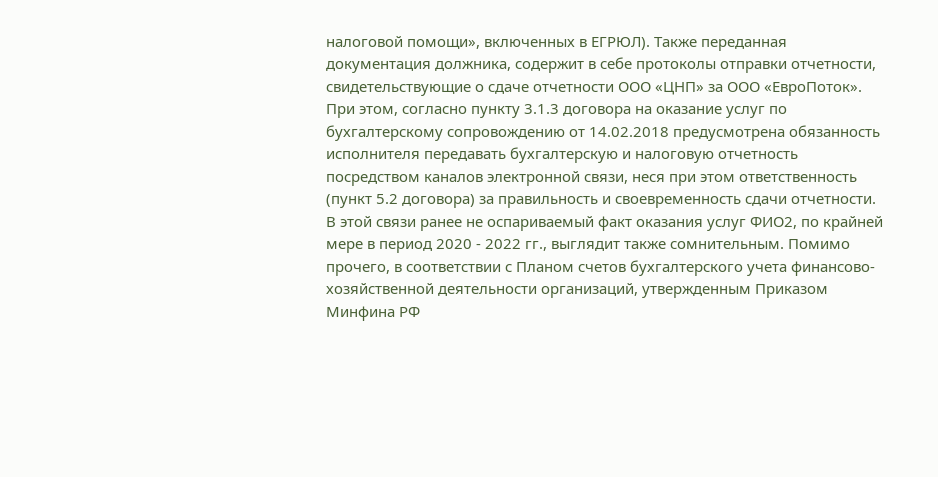налоговой помощи», включенных в ЕГРЮЛ). Также переданная документация должника, содержит в себе протоколы отправки отчетности, свидетельствующие о сдаче отчетности ООО «ЦНП» за ООО «ЕвроПоток». При этом, согласно пункту 3.1.3 договора на оказание услуг по бухгалтерскому сопровождению от 14.02.2018 предусмотрена обязанность исполнителя передавать бухгалтерскую и налоговую отчетность посредством каналов электронной связи, неся при этом ответственность (пункт 5.2 договора) за правильность и своевременность сдачи отчетности. В этой связи ранее не оспариваемый факт оказания услуг ФИО2, по крайней мере в период 2020 - 2022 гг., выглядит также сомнительным. Помимо прочего, в соответствии с Планом счетов бухгалтерского учета финансово-хозяйственной деятельности организаций, утвержденным Приказом Минфина РФ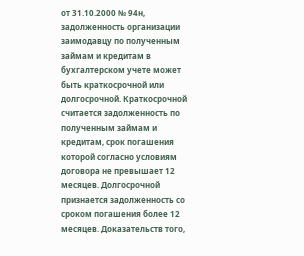от 31.10.2000 № 94н, задолженность организации заимодавцу по полученным займам и кредитам в бухгалтерском учете может быть краткосрочной или долгосрочной. Краткосрочной считается задолженность по полученным займам и кредитам, срок погашения которой согласно условиям договора не превышает 12 месяцев. Долгосрочной признается задолженность со сроком погашения более 12 месяцев. Доказательств того,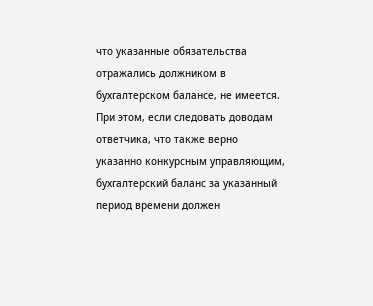что указанные обязательства отражались должником в бухгалтерском балансе, не имеется. При этом, если следовать доводам ответчика, что также верно указанно конкурсным управляющим, бухгалтерский баланс за указанный период времени должен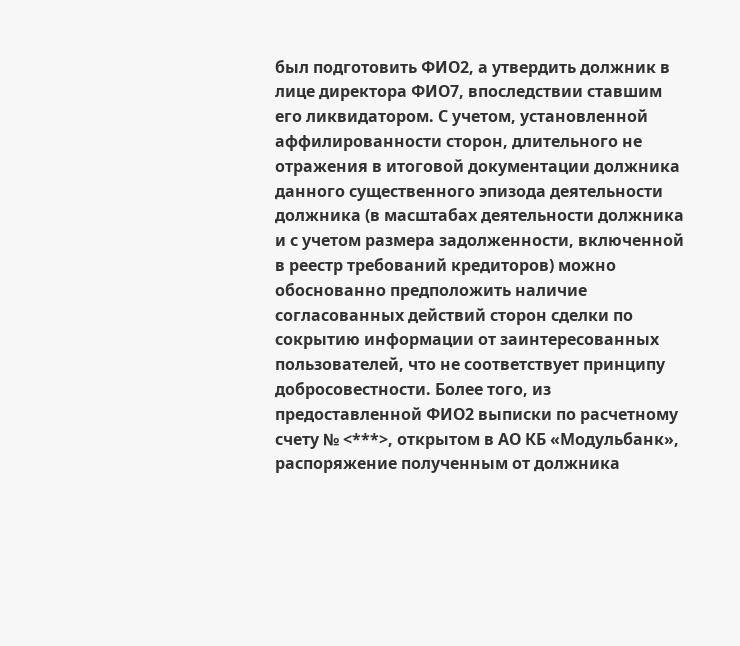был подготовить ФИО2, а утвердить должник в лице директора ФИО7, впоследствии ставшим его ликвидатором. С учетом, установленной аффилированности сторон, длительного не отражения в итоговой документации должника данного существенного эпизода деятельности должника (в масштабах деятельности должника и с учетом размера задолженности, включенной в реестр требований кредиторов) можно обоснованно предположить наличие согласованных действий сторон сделки по сокрытию информации от заинтересованных пользователей, что не соответствует принципу добросовестности. Более того, из предоставленной ФИО2 выписки по расчетному счету № <***>, открытом в АО КБ «Модульбанк», распоряжение полученным от должника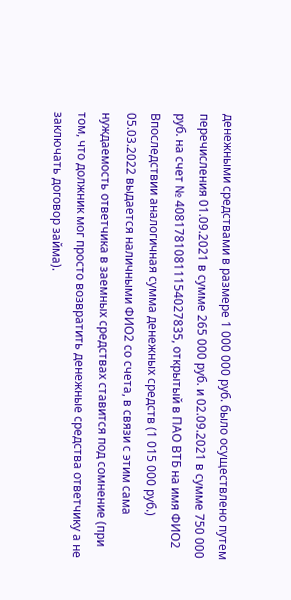денежными средствами в размере 1 000 000 руб. было осуществлено путем перечисления 01.09.2021 в сумме 265 000 руб. и 02.09.2021 в сумме 750 000 руб. на счет № 40817810811154027835, открытый в ПАО ВТБ на имя ФИО2 Впоследствии аналогичная сумма денежных средств (1 015 000 руб.) 05.03.2022 выдается наличными ФИО2 со счета, в связи с этим сама нуждаемость ответчика в заемных средствах ставится под сомнение (при том, что должник мог просто возвратить денежные средства ответчику а не заключать договор займа).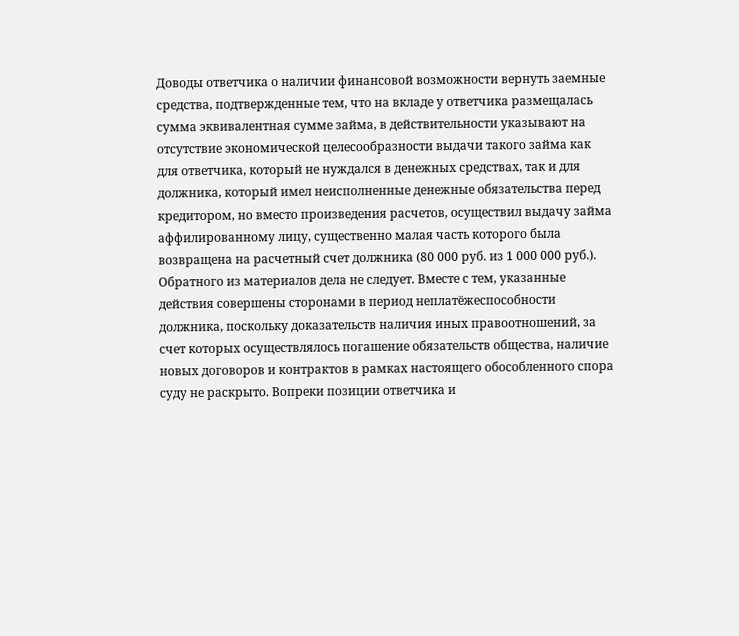Доводы ответчика о наличии финансовой возможности вернуть заемные средства, подтвержденные тем, что на вкладе у ответчика размещалась сумма эквивалентная сумме займа, в действительности указывают на отсутствие экономической целесообразности выдачи такого займа как для ответчика, который не нуждался в денежных средствах, так и для должника, который имел неисполненные денежные обязательства перед кредитором, но вместо произведения расчетов, осуществил выдачу займа аффилированному лицу, существенно малая часть которого была возвращена на расчетный счет должника (80 000 руб. из 1 000 000 руб.). Обратного из материалов дела не следует. Вместе с тем, указанные действия совершены сторонами в период неплатёжеспособности должника, поскольку доказательств наличия иных правоотношений, за счет которых осуществлялось погашение обязательств общества, наличие новых договоров и контрактов в рамках настоящего обособленного спора суду не раскрыто. Вопреки позиции ответчика и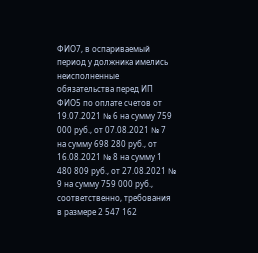ФИО7, в оспариваемый период у должника имелись неисполненные обязательства перед ИП ФИО5 по оплате счетов от 19.07.2021 № 6 на сумму 759 000 руб., от 07.08.2021 № 7 на сумму 698 280 руб., от 16.08.2021 № 8 на сумму 1 480 809 руб., от 27.08.2021 № 9 на сумму 759 000 руб., соответственно, требования в размере 2 547 162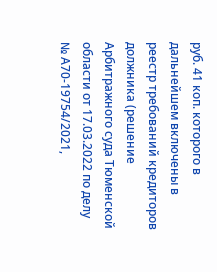руб. 41 коп. которого в дальнейшем включены в реестр требований кредиторов должника (решение Арбитражного суда Тюменской области от 17.03.2022 по делу № А70-19754/2021,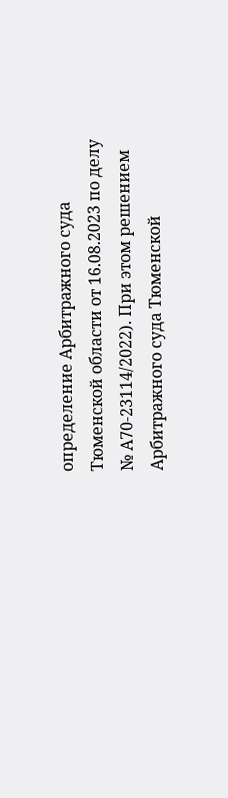определение Арбитражного суда Тюменской области от 16.08.2023 по делу № А70-23114/2022). При этом решением Арбитражного суда Тюменской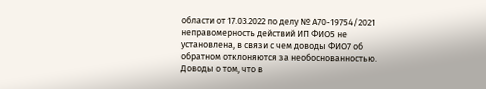области от 17.03.2022 по делу № А70-19754/2021 неправомерность действий ИП ФИО5 не установлена, в связи с чем доводы ФИО7 об обратном отклоняются за необоснованностью. Доводы о том, что в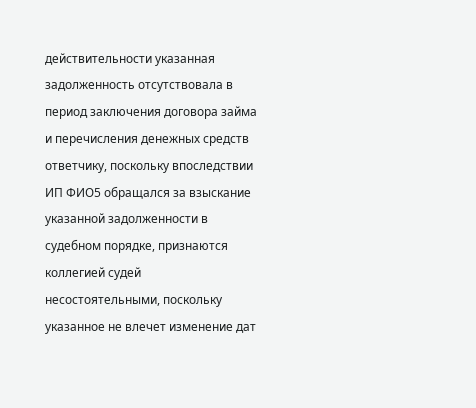действительности указанная задолженность отсутствовала в период заключения договора займа и перечисления денежных средств ответчику, поскольку впоследствии ИП ФИО5 обращался за взыскание указанной задолженности в судебном порядке, признаются коллегией судей несостоятельными, поскольку указанное не влечет изменение дат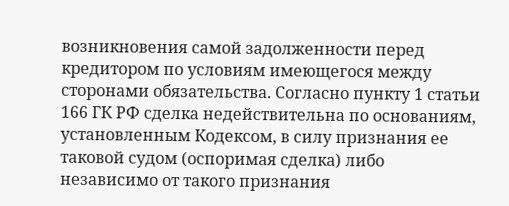возникновения самой задолженности перед кредитором по условиям имеющегося между сторонами обязательства. Согласно пункту 1 статьи 166 ГК РФ сделка недействительна по основаниям, установленным Кодексом, в силу признания ее таковой судом (оспоримая сделка) либо независимо от такого признания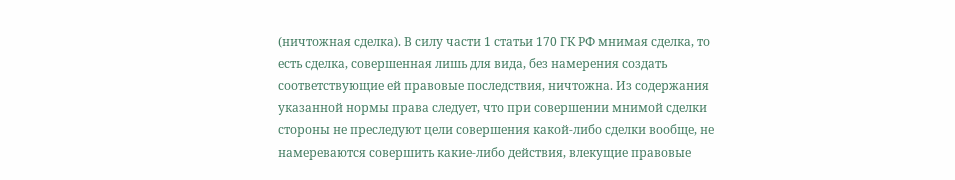(ничтожная сделка). В силу части 1 статьи 170 ГК РФ мнимая сделка, то есть сделка, совершенная лишь для вида, без намерения создать соответствующие ей правовые последствия, ничтожна. Из содержания указанной нормы права следует, что при совершении мнимой сделки стороны не преследуют цели совершения какой-либо сделки вообще, не намереваются совершить какие-либо действия, влекущие правовые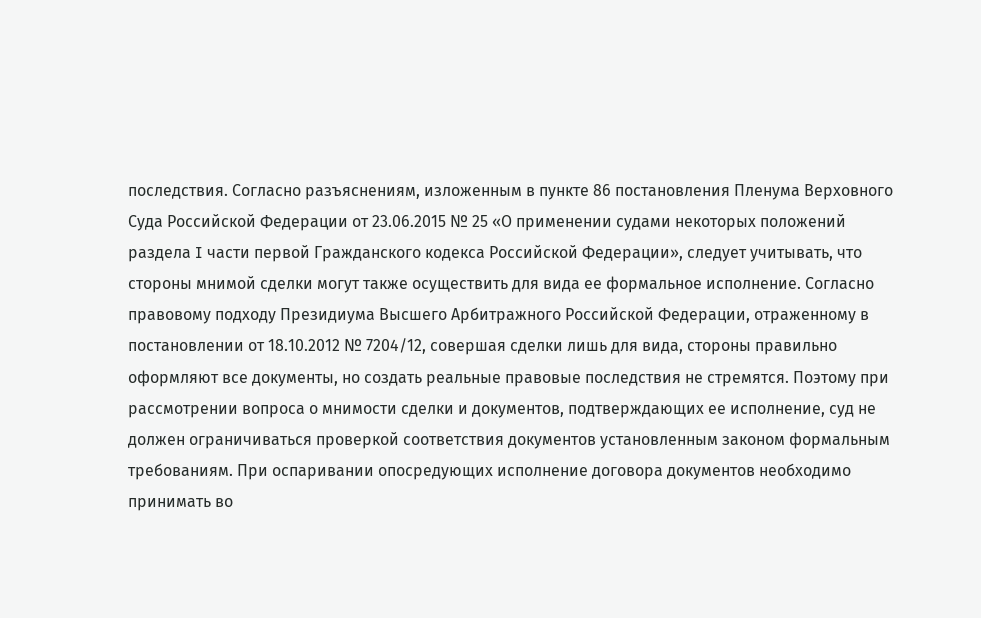последствия. Согласно разъяснениям, изложенным в пункте 86 постановления Пленума Верховного Суда Российской Федерации от 23.06.2015 № 25 «О применении судами некоторых положений раздела I части первой Гражданского кодекса Российской Федерации», следует учитывать, что стороны мнимой сделки могут также осуществить для вида ее формальное исполнение. Согласно правовому подходу Президиума Высшего Арбитражного Российской Федерации, отраженному в постановлении от 18.10.2012 № 7204/12, совершая сделки лишь для вида, стороны правильно оформляют все документы, но создать реальные правовые последствия не стремятся. Поэтому при рассмотрении вопроса о мнимости сделки и документов, подтверждающих ее исполнение, суд не должен ограничиваться проверкой соответствия документов установленным законом формальным требованиям. При оспаривании опосредующих исполнение договора документов необходимо принимать во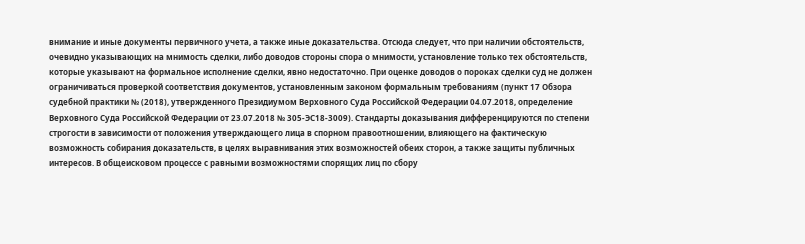внимание и иные документы первичного учета, а также иные доказательства. Отсюда следует, что при наличии обстоятельств, очевидно указывающих на мнимость сделки, либо доводов стороны спора о мнимости, установление только тех обстоятельств, которые указывают на формальное исполнение сделки, явно недостаточно. При оценке доводов о пороках сделки суд не должен ограничиваться проверкой соответствия документов, установленным законом формальным требованиям (пункт 17 Обзора судебной практики № (2018), утвержденного Президиумом Верховного Суда Российской Федерации 04.07.2018, определение Верховного Суда Российской Федерации от 23.07.2018 № 305-ЭС18-3009). Стандарты доказывания дифференцируются по степени строгости в зависимости от положения утверждающего лица в спорном правоотношении, влияющего на фактическую возможность собирания доказательств, в целях выравнивания этих возможностей обеих сторон, а также защиты публичных интересов. В общеисковом процессе с равными возможностями спорящих лиц по сбору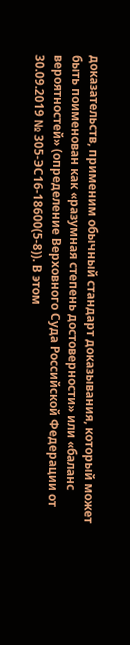доказательств, применим обычный стандарт доказывания, который может быть поименован как «разумная степень достоверности» или «баланс вероятностей» (определение Верховного Суда Российской Федерации от 30.09.2019 № 305-ЭС16-18600(5-8)). В этом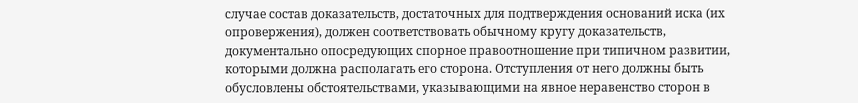случае состав доказательств, достаточных для подтверждения оснований иска (их опровержения), должен соответствовать обычному кругу доказательств, документально опосредующих спорное правоотношение при типичном развитии, которыми должна располагать его сторона. Отступления от него должны быть обусловлены обстоятельствами, указывающими на явное неравенство сторон в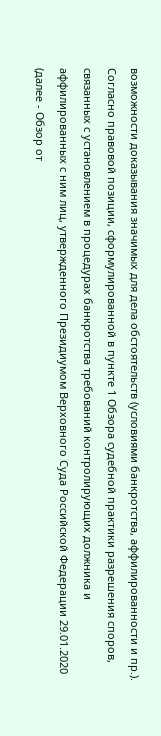возможности доказывания значимых для дела обстоятельств (условиями банкротства, аффилированности и пр.). Согласно правовой позиции, сформулированной в пункте 1 Обзора судебной практики разрешения споров, связанных с установлением в процедурах банкротства требований контролирующих должника и аффилированных с ним лиц, утвержденного Президиумом Верховного Суда Российской Федерации 29.01.2020 (далее - Обзор от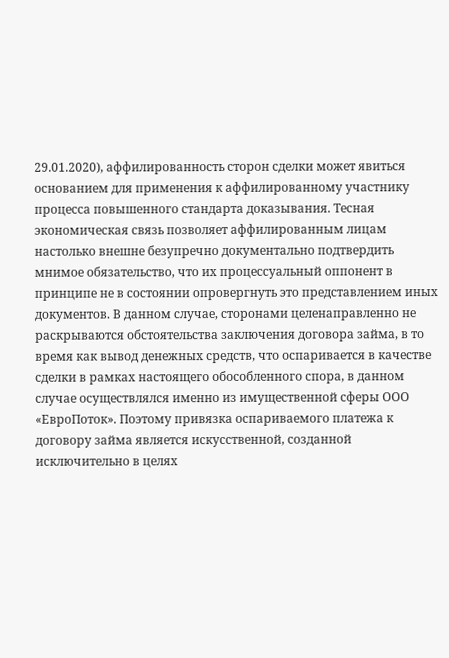29.01.2020), аффилированность сторон сделки может явиться основанием для применения к аффилированному участнику процесса повышенного стандарта доказывания. Тесная экономическая связь позволяет аффилированным лицам настолько внешне безупречно документально подтвердить мнимое обязательство, что их процессуальный оппонент в принципе не в состоянии опровергнуть это представлением иных документов. В данном случае, сторонами целенаправленно не раскрываются обстоятельства заключения договора займа, в то время как вывод денежных средств, что оспаривается в качестве сделки в рамках настоящего обособленного спора, в данном случае осуществлялся именно из имущественной сферы ООО «ЕвроПоток». Поэтому привязка оспариваемого платежа к договору займа является искусственной, созданной исключительно в целях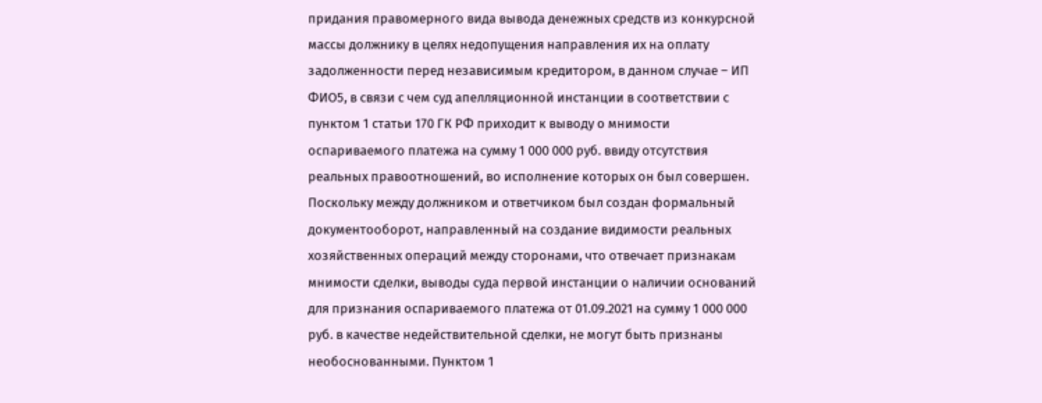придания правомерного вида вывода денежных средств из конкурсной массы должнику в целях недопущения направления их на оплату задолженности перед независимым кредитором, в данном случае – ИП ФИО5, в связи с чем суд апелляционной инстанции в соответствии с пунктом 1 статьи 170 ГК РФ приходит к выводу о мнимости оспариваемого платежа на сумму 1 000 000 руб. ввиду отсутствия реальных правоотношений, во исполнение которых он был совершен. Поскольку между должником и ответчиком был создан формальный документооборот, направленный на создание видимости реальных хозяйственных операций между сторонами, что отвечает признакам мнимости сделки, выводы суда первой инстанции о наличии оснований для признания оспариваемого платежа от 01.09.2021 на сумму 1 000 000 руб. в качестве недействительной сделки, не могут быть признаны необоснованными. Пунктом 1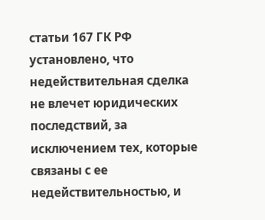статьи 167 ГК РФ установлено, что недействительная сделка не влечет юридических последствий, за исключением тех, которые связаны с ее недействительностью, и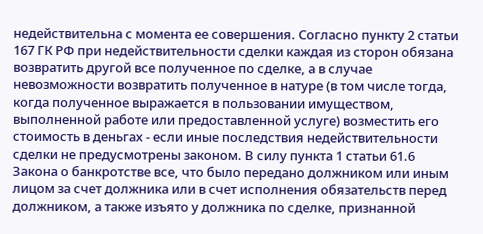недействительна с момента ее совершения. Согласно пункту 2 статьи 167 ГК РФ при недействительности сделки каждая из сторон обязана возвратить другой все полученное по сделке, а в случае невозможности возвратить полученное в натуре (в том числе тогда, когда полученное выражается в пользовании имуществом, выполненной работе или предоставленной услуге) возместить его стоимость в деньгах - если иные последствия недействительности сделки не предусмотрены законом. В силу пункта 1 статьи 61.6 Закона о банкротстве все, что было передано должником или иным лицом за счет должника или в счет исполнения обязательств перед должником, а также изъято у должника по сделке, признанной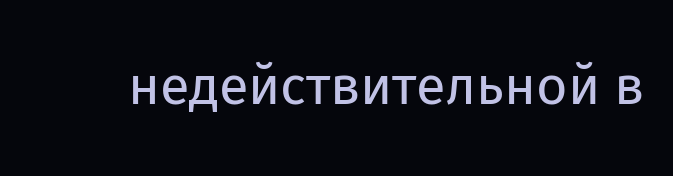недействительной в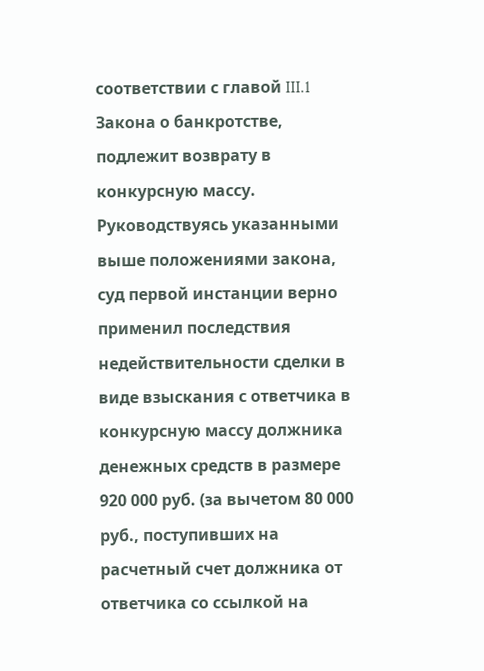соответствии с главой III.1 Закона о банкротстве, подлежит возврату в конкурсную массу. Руководствуясь указанными выше положениями закона, суд первой инстанции верно применил последствия недействительности сделки в виде взыскания с ответчика в конкурсную массу должника денежных средств в размере 920 000 руб. (за вычетом 80 000 руб., поступивших на расчетный счет должника от ответчика со ссылкой на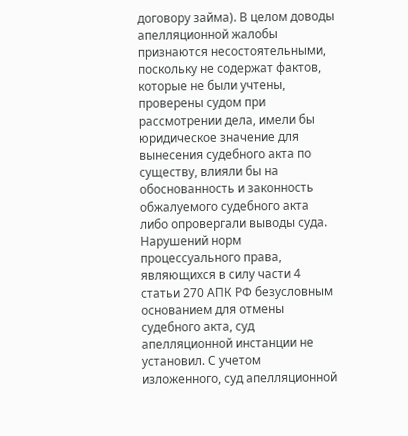договору займа). В целом доводы апелляционной жалобы признаются несостоятельными, поскольку не содержат фактов, которые не были учтены, проверены судом при рассмотрении дела, имели бы юридическое значение для вынесения судебного акта по существу, влияли бы на обоснованность и законность обжалуемого судебного акта либо опровергали выводы суда. Нарушений норм процессуального права, являющихся в силу части 4 статьи 270 АПК РФ безусловным основанием для отмены судебного акта, суд апелляционной инстанции не установил. С учетом изложенного, суд апелляционной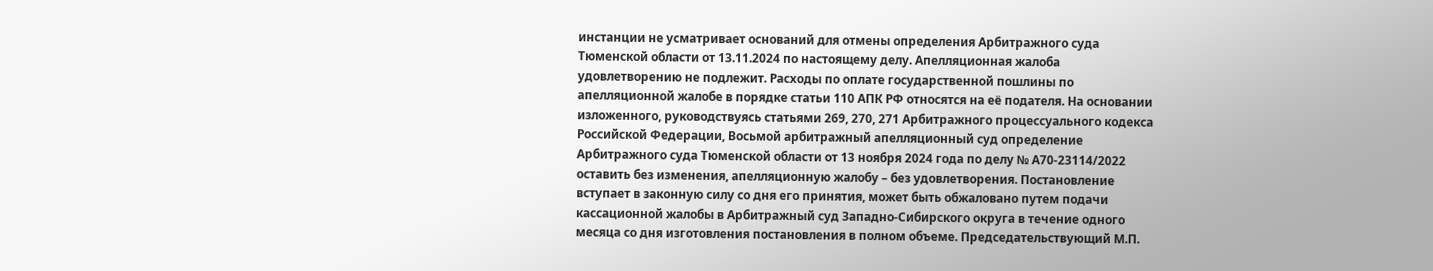инстанции не усматривает оснований для отмены определения Арбитражного суда Тюменской области от 13.11.2024 по настоящему делу. Апелляционная жалоба удовлетворению не подлежит. Расходы по оплате государственной пошлины по апелляционной жалобе в порядке статьи 110 АПК РФ относятся на её подателя. На основании изложенного, руководствуясь статьями 269, 270, 271 Арбитражного процессуального кодекса Российской Федерации, Восьмой арбитражный апелляционный суд определение Арбитражного суда Тюменской области от 13 ноября 2024 года по делу № А70-23114/2022 оставить без изменения, апелляционную жалобу – без удовлетворения. Постановление вступает в законную силу со дня его принятия, может быть обжаловано путем подачи кассационной жалобы в Арбитражный суд Западно-Сибирского округа в течение одного месяца со дня изготовления постановления в полном объеме. Председательствующий М.П.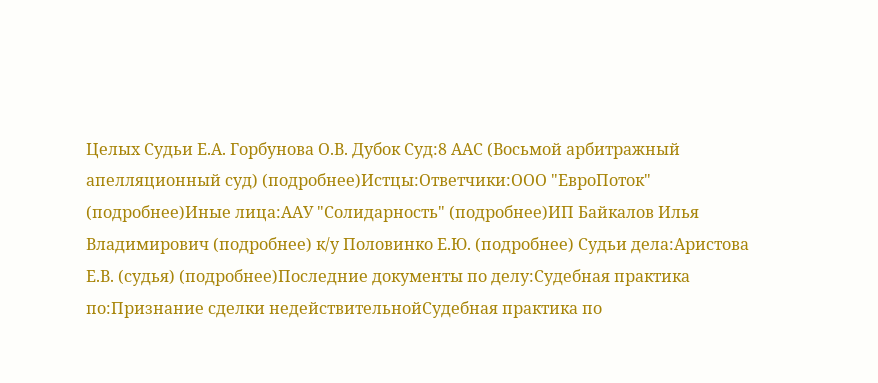Целых Судьи Е.А. Горбунова О.В. Дубок Суд:8 ААС (Восьмой арбитражный апелляционный суд) (подробнее)Истцы:Ответчики:ООО "ЕвроПоток" (подробнее)Иные лица:ААУ "Солидарность" (подробнее)ИП Байкалов Илья Владимирович (подробнее) к/у Половинко Е.Ю. (подробнее) Судьи дела:Аристова Е.В. (судья) (подробнее)Последние документы по делу:Судебная практика по:Признание сделки недействительнойСудебная практика по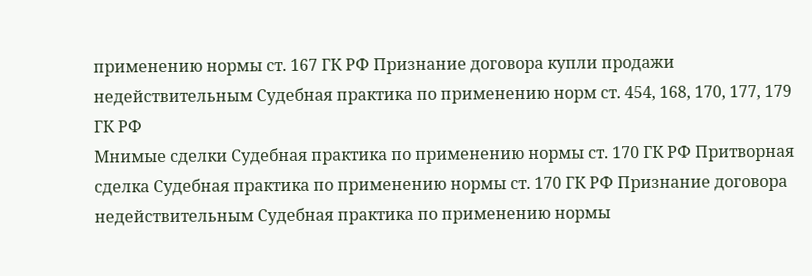применению нормы ст. 167 ГК РФ Признание договора купли продажи недействительным Судебная практика по применению норм ст. 454, 168, 170, 177, 179 ГК РФ
Мнимые сделки Судебная практика по применению нормы ст. 170 ГК РФ Притворная сделка Судебная практика по применению нормы ст. 170 ГК РФ Признание договора недействительным Судебная практика по применению нормы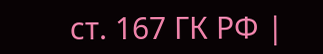ст. 167 ГК РФ |